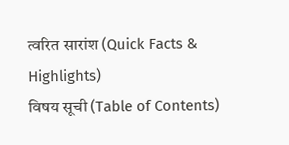त्वरित सारांश (Quick Facts & Highlights)
विषय सूची (Table of Contents)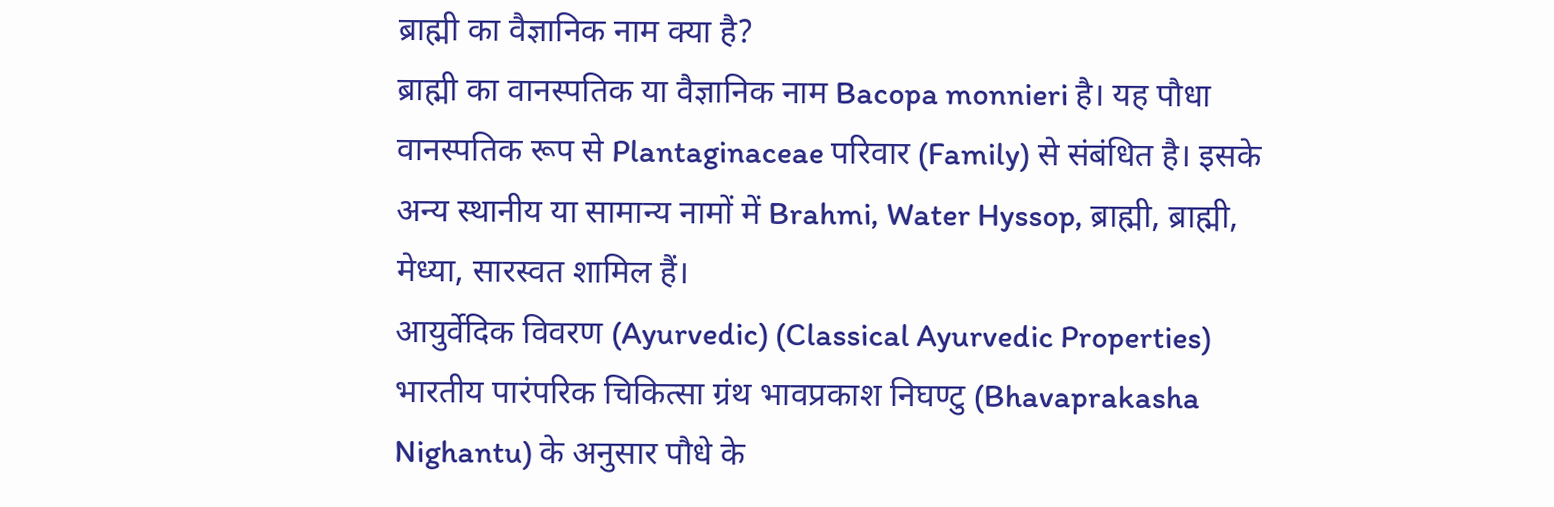ब्राह्मी का वैज्ञानिक नाम क्या है?
ब्राह्मी का वानस्पतिक या वैज्ञानिक नाम Bacopa monnieri है। यह पौधा वानस्पतिक रूप से Plantaginaceae परिवार (Family) से संबंधित है। इसके अन्य स्थानीय या सामान्य नामों में Brahmi, Water Hyssop, ब्राह्मी, ब्राह्मी, मेध्या, सारस्वत शामिल हैं।
आयुर्वेदिक विवरण (Ayurvedic) (Classical Ayurvedic Properties)
भारतीय पारंपरिक चिकित्सा ग्रंथ भावप्रकाश निघण्टु (Bhavaprakasha Nighantu) के अनुसार पौधे के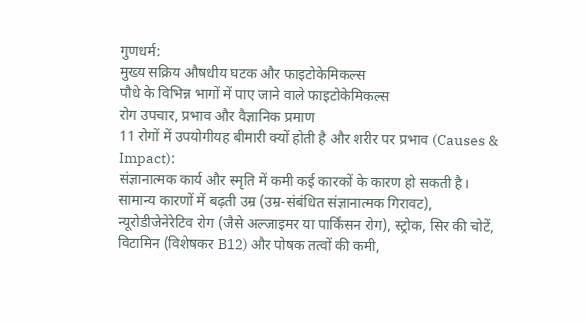गुणधर्म:
मुख्य सक्रिय औषधीय घटक और फाइटोकेमिकल्स
पौधे के विभिन्न भागों में पाए जाने वाले फाइटोकेमिकल्स
रोग उपचार, प्रभाव और वैज्ञानिक प्रमाण
11 रोगों में उपयोगीयह बीमारी क्यों होती है और शरीर पर प्रभाव (Causes & Impact):
संज्ञानात्मक कार्य और स्मृति में कमी कई कारकों के कारण हो सकती है। सामान्य कारणों में बढ़ती उम्र (उम्र-संबंधित संज्ञानात्मक गिरावट), न्यूरोडीजेनेरेटिव रोग (जैसे अल्जाइमर या पार्किंसन रोग), स्ट्रोक, सिर की चोटें, विटामिन (विशेषकर B12) और पोषक तत्वों की कमी,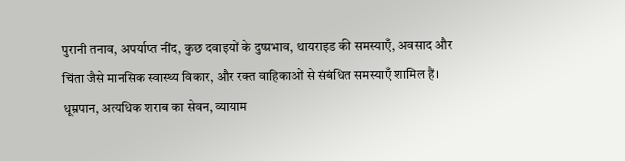पुरानी तनाव, अपर्याप्त नींद, कुछ दवाइयों के दुष्प्रभाव, थायराइड की समस्याएँ, अवसाद और चिंता जैसे मानसिक स्वास्थ्य विकार, और रक्त वाहिकाओं से संबंधित समस्याएँ शामिल हैं। धूम्रपान, अत्यधिक शराब का सेवन, व्यायाम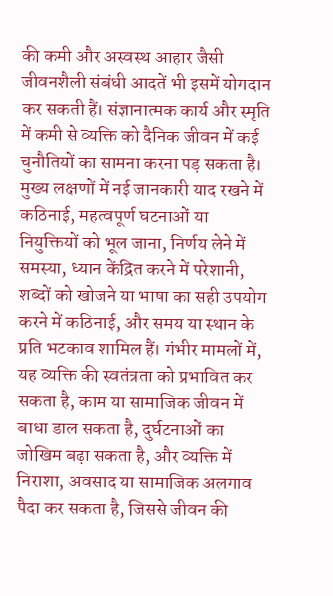की कमी और अस्वस्थ आहार जैसी जीवनशैली संबंधी आदतें भी इसमें योगदान कर सकती हैं। संज्ञानात्मक कार्य और स्मृति में कमी से व्यक्ति को दैनिक जीवन में कई चुनौतियों का सामना करना पड़ सकता है। मुख्य लक्षणों में नई जानकारी याद रखने में कठिनाई, महत्वपूर्ण घटनाओं या नियुक्तियों को भूल जाना, निर्णय लेने में समस्या, ध्यान केंद्रित करने में परेशानी, शब्दों को खोजने या भाषा का सही उपयोग करने में कठिनाई, और समय या स्थान के प्रति भटकाव शामिल हैं। गंभीर मामलों में, यह व्यक्ति की स्वतंत्रता को प्रभावित कर सकता है, काम या सामाजिक जीवन में बाधा डाल सकता है, दुर्घटनाओं का जोखिम बढ़ा सकता है, और व्यक्ति में निराशा, अवसाद या सामाजिक अलगाव पैदा कर सकता है, जिससे जीवन की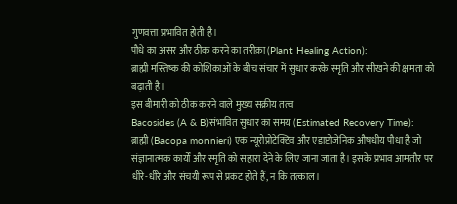गुणवत्ता प्रभावित होती है।
पौधे का असर और ठीक करने का तरीक़ा (Plant Healing Action):
ब्राह्मी मस्तिष्क की कोशिकाओं के बीच संचार में सुधार करके स्मृति और सीखने की क्षमता को बढ़ाती है।
इस बीमारी को ठीक करने वाले मुख्य सक्रीय तत्व
Bacosides (A & B)संभावित सुधार का समय (Estimated Recovery Time):
ब्राह्मी (Bacopa monnieri) एक न्यूरोप्रोटेक्टिव और एडाप्टोजेनिक औषधीय पौधा है जो संज्ञानात्मक कार्यों और स्मृति को सहारा देने के लिए जाना जाता है। इसके प्रभाव आमतौर पर धीरे-धीरे और संचयी रूप से प्रकट होते हैं, न कि तत्काल।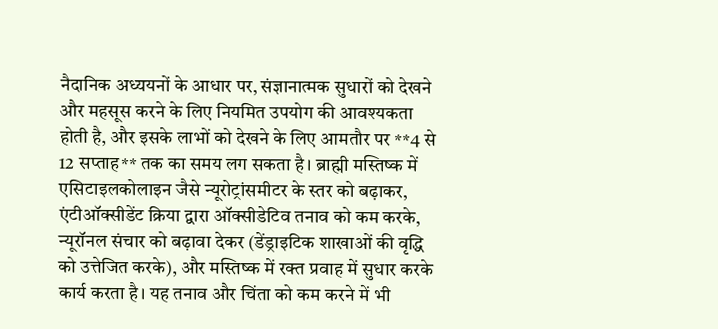नैदानिक अध्ययनों के आधार पर, संज्ञानात्मक सुधारों को देखने और महसूस करने के लिए नियमित उपयोग की आवश्यकता होती है, और इसके लाभों को देखने के लिए आमतौर पर **4 से 12 सप्ताह** तक का समय लग सकता है। ब्राह्मी मस्तिष्क में एसिटाइलकोलाइन जैसे न्यूरोट्रांसमीटर के स्तर को बढ़ाकर, एंटीऑक्सीडेंट क्रिया द्वारा ऑक्सीडेटिव तनाव को कम करके, न्यूरॉनल संचार को बढ़ावा देकर (डेंड्राइटिक शाखाओं की वृद्धि को उत्तेजित करके), और मस्तिष्क में रक्त प्रवाह में सुधार करके कार्य करता है। यह तनाव और चिंता को कम करने में भी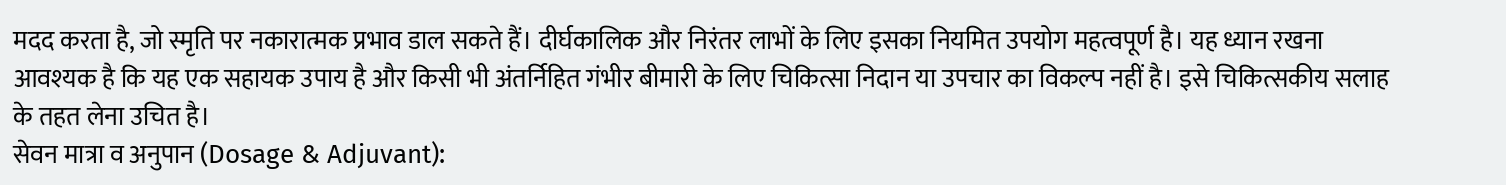मदद करता है, जो स्मृति पर नकारात्मक प्रभाव डाल सकते हैं। दीर्घकालिक और निरंतर लाभों के लिए इसका नियमित उपयोग महत्वपूर्ण है। यह ध्यान रखना आवश्यक है कि यह एक सहायक उपाय है और किसी भी अंतर्निहित गंभीर बीमारी के लिए चिकित्सा निदान या उपचार का विकल्प नहीं है। इसे चिकित्सकीय सलाह के तहत लेना उचित है।
सेवन मात्रा व अनुपान (Dosage & Adjuvant):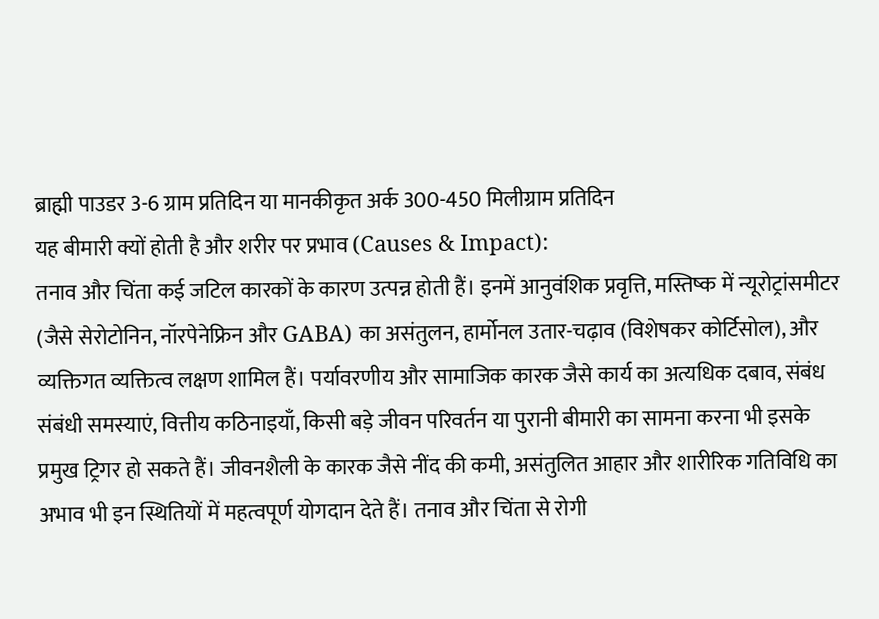ब्राह्मी पाउडर 3-6 ग्राम प्रतिदिन या मानकीकृत अर्क 300-450 मिलीग्राम प्रतिदिन
यह बीमारी क्यों होती है और शरीर पर प्रभाव (Causes & Impact):
तनाव और चिंता कई जटिल कारकों के कारण उत्पन्न होती हैं। इनमें आनुवंशिक प्रवृत्ति, मस्तिष्क में न्यूरोट्रांसमीटर (जैसे सेरोटोनिन, नॉरपेनेफ्रिन और GABA) का असंतुलन, हार्मोनल उतार-चढ़ाव (विशेषकर कोर्टिसोल), और व्यक्तिगत व्यक्तित्व लक्षण शामिल हैं। पर्यावरणीय और सामाजिक कारक जैसे कार्य का अत्यधिक दबाव, संबंध संबंधी समस्याएं, वित्तीय कठिनाइयाँ, किसी बड़े जीवन परिवर्तन या पुरानी बीमारी का सामना करना भी इसके प्रमुख ट्रिगर हो सकते हैं। जीवनशैली के कारक जैसे नींद की कमी, असंतुलित आहार और शारीरिक गतिविधि का अभाव भी इन स्थितियों में महत्वपूर्ण योगदान देते हैं। तनाव और चिंता से रोगी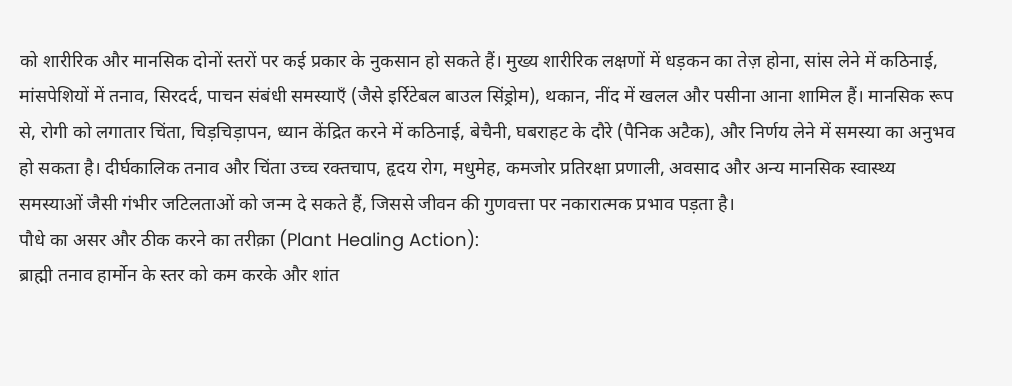को शारीरिक और मानसिक दोनों स्तरों पर कई प्रकार के नुकसान हो सकते हैं। मुख्य शारीरिक लक्षणों में धड़कन का तेज़ होना, सांस लेने में कठिनाई, मांसपेशियों में तनाव, सिरदर्द, पाचन संबंधी समस्याएँ (जैसे इर्रिटेबल बाउल सिंड्रोम), थकान, नींद में खलल और पसीना आना शामिल हैं। मानसिक रूप से, रोगी को लगातार चिंता, चिड़चिड़ापन, ध्यान केंद्रित करने में कठिनाई, बेचैनी, घबराहट के दौरे (पैनिक अटैक), और निर्णय लेने में समस्या का अनुभव हो सकता है। दीर्घकालिक तनाव और चिंता उच्च रक्तचाप, हृदय रोग, मधुमेह, कमजोर प्रतिरक्षा प्रणाली, अवसाद और अन्य मानसिक स्वास्थ्य समस्याओं जैसी गंभीर जटिलताओं को जन्म दे सकते हैं, जिससे जीवन की गुणवत्ता पर नकारात्मक प्रभाव पड़ता है।
पौधे का असर और ठीक करने का तरीक़ा (Plant Healing Action):
ब्राह्मी तनाव हार्मोन के स्तर को कम करके और शांत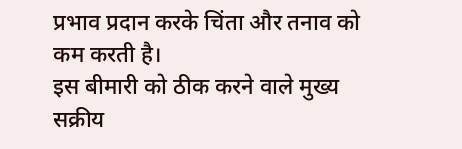प्रभाव प्रदान करके चिंता और तनाव को कम करती है।
इस बीमारी को ठीक करने वाले मुख्य सक्रीय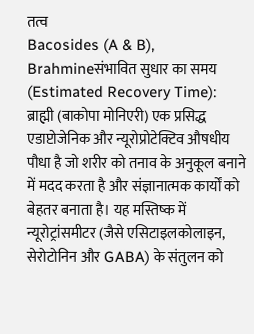तत्व
Bacosides (A & B), Brahmineसंभावित सुधार का समय (Estimated Recovery Time):
ब्राह्मी (बाकोपा मोनिएरी) एक प्रसिद्ध एडाप्टोजेनिक और न्यूरोप्रोटेक्टिव औषधीय पौधा है जो शरीर को तनाव के अनुकूल बनाने में मदद करता है और संज्ञानात्मक कार्यों को बेहतर बनाता है। यह मस्तिष्क में न्यूरोट्रांसमीटर (जैसे एसिटाइलकोलाइन, सेरोटोनिन और GABA) के संतुलन को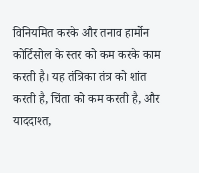विनियमित करके और तनाव हार्मोन कोर्टिसोल के स्तर को कम करके काम करती है। यह तंत्रिका तंत्र को शांत करती है, चिंता को कम करती है, और याददाश्त,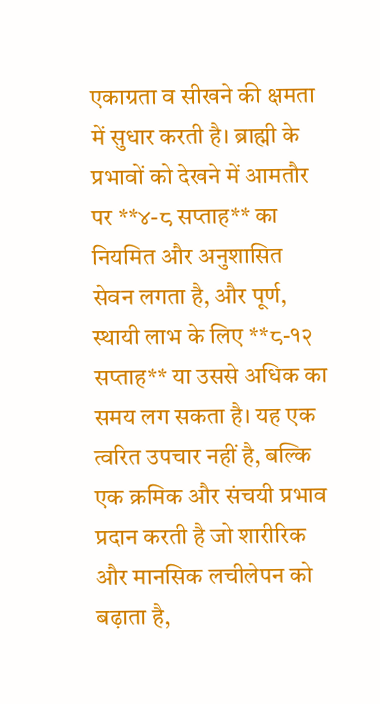एकाग्रता व सीखने की क्षमता में सुधार करती है। ब्राह्मी के प्रभावों को देखने में आमतौर पर **४-८ सप्ताह** का नियमित और अनुशासित सेवन लगता है, और पूर्ण, स्थायी लाभ के लिए **८-१२ सप्ताह** या उससे अधिक का समय लग सकता है। यह एक त्वरित उपचार नहीं है, बल्कि एक क्रमिक और संचयी प्रभाव प्रदान करती है जो शारीरिक और मानसिक लचीलेपन को बढ़ाता है,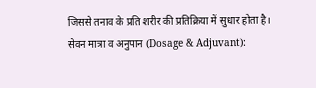जिससे तनाव के प्रति शरीर की प्रतिक्रिया में सुधार होता है।
सेवन मात्रा व अनुपान (Dosage & Adjuvant):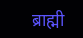ब्राह्मी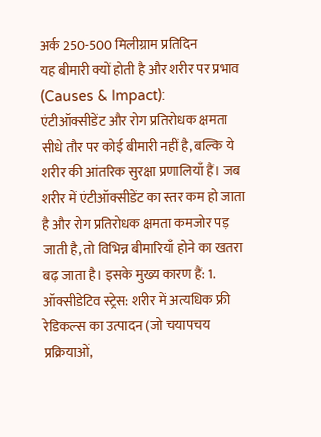अर्क 250-500 मिलीग्राम प्रतिदिन
यह बीमारी क्यों होती है और शरीर पर प्रभाव (Causes & Impact):
एंटीऑक्सीडेंट और रोग प्रतिरोधक क्षमता सीधे तौर पर कोई बीमारी नहीं है, बल्कि ये शरीर की आंतरिक सुरक्षा प्रणालियाँ हैं। जब शरीर में एंटीऑक्सीडेंट का स्तर कम हो जाता है और रोग प्रतिरोधक क्षमता कमजोर पड़ जाती है, तो विभिन्न बीमारियाँ होने का खतरा बढ़ जाता है। इसके मुख्य कारण हैं: 1. ऑक्सीडेटिव स्ट्रेस: शरीर में अत्यधिक फ्री रेडिकल्स का उत्पादन (जो चयापचय प्रक्रियाओं,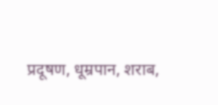प्रदूषण, धूम्रपान, शराब,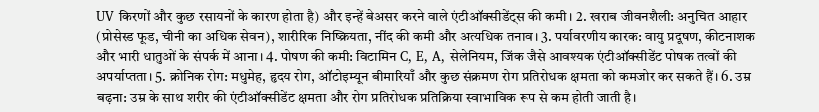UV किरणों और कुछ रसायनों के कारण होता है) और इन्हें बेअसर करने वाले एंटीऑक्सीडेंट्स की कमी। 2. खराब जीवनशैली: अनुचित आहार (प्रोसेस्ड फूड, चीनी का अधिक सेवन), शारीरिक निष्क्रियता, नींद की कमी और अत्यधिक तनाव। 3. पर्यावरणीय कारक: वायु प्रदूषण, कीटनाशक और भारी धातुओं के संपर्क में आना। 4. पोषण की कमी: विटामिन C, E, A, सेलेनियम, जिंक जैसे आवश्यक एंटीऑक्सीडेंट पोषक तत्वों की अपर्याप्तता। 5. क्रोनिक रोग: मधुमेह, हृदय रोग, ऑटोइम्यून बीमारियाँ और कुछ संक्रमण रोग प्रतिरोधक क्षमता को कमजोर कर सकते हैं। 6. उम्र बढ़ना: उम्र के साथ शरीर की एंटीऑक्सीडेंट क्षमता और रोग प्रतिरोधक प्रतिक्रिया स्वाभाविक रूप से कम होती जाती है।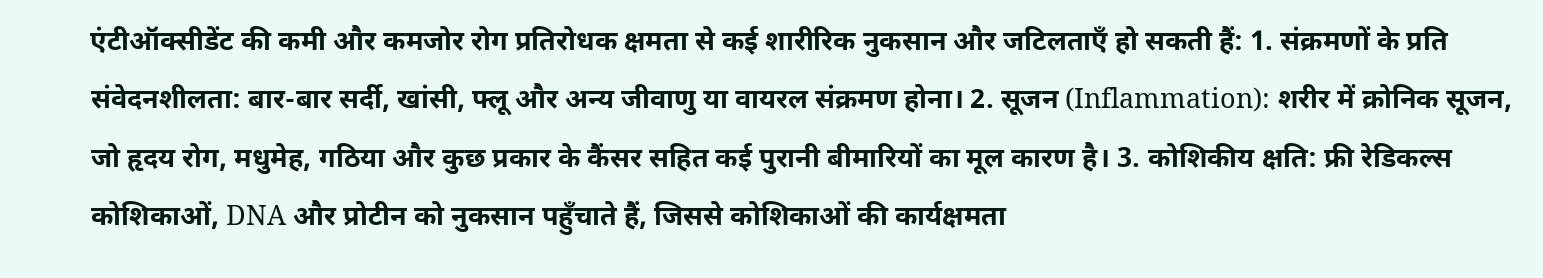एंटीऑक्सीडेंट की कमी और कमजोर रोग प्रतिरोधक क्षमता से कई शारीरिक नुकसान और जटिलताएँ हो सकती हैं: 1. संक्रमणों के प्रति संवेदनशीलता: बार-बार सर्दी, खांसी, फ्लू और अन्य जीवाणु या वायरल संक्रमण होना। 2. सूजन (Inflammation): शरीर में क्रोनिक सूजन, जो हृदय रोग, मधुमेह, गठिया और कुछ प्रकार के कैंसर सहित कई पुरानी बीमारियों का मूल कारण है। 3. कोशिकीय क्षति: फ्री रेडिकल्स कोशिकाओं, DNA और प्रोटीन को नुकसान पहुँचाते हैं, जिससे कोशिकाओं की कार्यक्षमता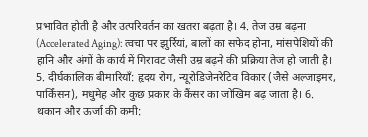प्रभावित होती है और उत्परिवर्तन का खतरा बढ़ता है। 4. तेज उम्र बढ़ना (Accelerated Aging): त्वचा पर झुर्रियां, बालों का सफेद होना, मांसपेशियों की हानि और अंगों के कार्य में गिरावट जैसी उम्र बढ़ने की प्रक्रिया तेज हो जाती है। 5. दीर्घकालिक बीमारियाँ: हृदय रोग, न्यूरोडिजेनरेटिव विकार (जैसे अल्जाइमर, पार्किंसन), मधुमेह और कुछ प्रकार के कैंसर का जोखिम बढ़ जाता है। 6. थकान और ऊर्जा की कमी: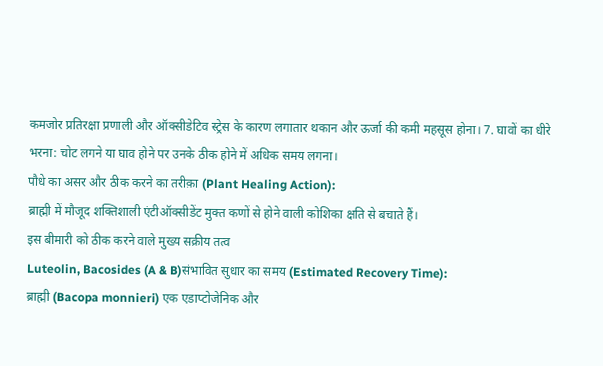कमजोर प्रतिरक्षा प्रणाली और ऑक्सीडेटिव स्ट्रेस के कारण लगातार थकान और ऊर्जा की कमी महसूस होना। 7. घावों का धीरे भरना: चोट लगने या घाव होने पर उनके ठीक होने में अधिक समय लगना।
पौधे का असर और ठीक करने का तरीक़ा (Plant Healing Action):
ब्राह्मी में मौजूद शक्तिशाली एंटीऑक्सीडेंट मुक्त कणों से होने वाली कोशिका क्षति से बचाते हैं।
इस बीमारी को ठीक करने वाले मुख्य सक्रीय तत्व
Luteolin, Bacosides (A & B)संभावित सुधार का समय (Estimated Recovery Time):
ब्राह्मी (Bacopa monnieri) एक एडाप्टोजेनिक और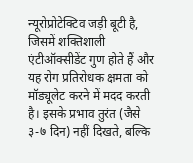न्यूरोप्रोटेक्टिव जड़ी बूटी है, जिसमें शक्तिशाली एंटीऑक्सीडेंट गुण होते हैं और यह रोग प्रतिरोधक क्षमता को मॉड्यूलेट करने में मदद करती है। इसके प्रभाव तुरंत (जैसे ३-७ दिन) नहीं दिखते, बल्कि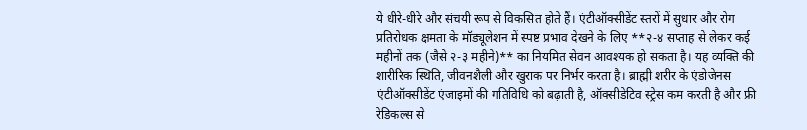ये धीरे-धीरे और संचयी रूप से विकसित होते हैं। एंटीऑक्सीडेंट स्तरों में सुधार और रोग प्रतिरोधक क्षमता के मॉड्यूलेशन में स्पष्ट प्रभाव देखने के लिए **२-४ सप्ताह से लेकर कई महीनों तक (जैसे २-३ महीने)** का नियमित सेवन आवश्यक हो सकता है। यह व्यक्ति की शारीरिक स्थिति, जीवनशैली और खुराक पर निर्भर करता है। ब्राह्मी शरीर के एंडोजेनस एंटीऑक्सीडेंट एंजाइमों की गतिविधि को बढ़ाती है, ऑक्सीडेटिव स्ट्रेस कम करती है और फ्री रेडिकल्स से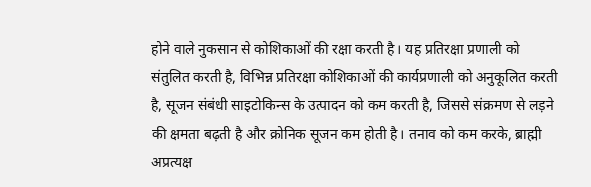होने वाले नुकसान से कोशिकाओं की रक्षा करती है। यह प्रतिरक्षा प्रणाली को संतुलित करती है, विभिन्न प्रतिरक्षा कोशिकाओं की कार्यप्रणाली को अनुकूलित करती है, सूजन संबंधी साइटोकिन्स के उत्पादन को कम करती है, जिससे संक्रमण से लड़ने की क्षमता बढ़ती है और क्रोनिक सूजन कम होती है। तनाव को कम करके, ब्राह्मी अप्रत्यक्ष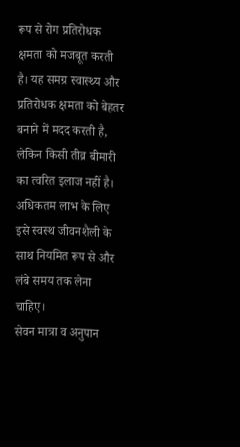रूप से रोग प्रतिरोधक क्षमता को मजबूत करती है। यह समग्र स्वास्थ्य और प्रतिरोधक क्षमता को बेहतर बनाने में मदद करती है, लेकिन किसी तीव्र बीमारी का त्वरित इलाज नहीं है। अधिकतम लाभ के लिए इसे स्वस्थ जीवनशैली के साथ नियमित रूप से और लंबे समय तक लेना चाहिए।
सेवन मात्रा व अनुपान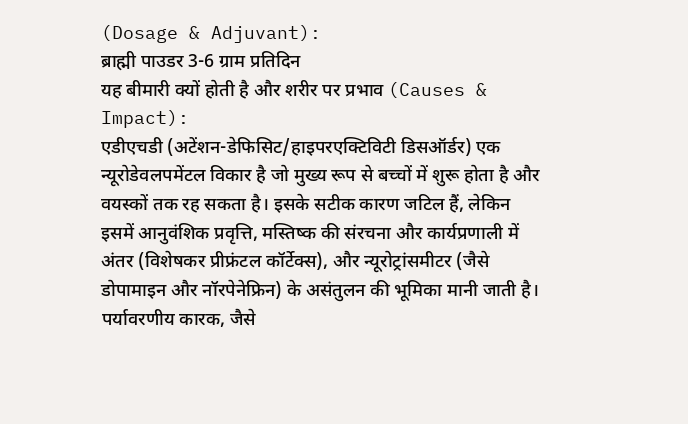(Dosage & Adjuvant):
ब्राह्मी पाउडर 3-6 ग्राम प्रतिदिन
यह बीमारी क्यों होती है और शरीर पर प्रभाव (Causes & Impact):
एडीएचडी (अटेंशन-डेफिसिट/हाइपरएक्टिविटी डिसऑर्डर) एक न्यूरोडेवलपमेंटल विकार है जो मुख्य रूप से बच्चों में शुरू होता है और वयस्कों तक रह सकता है। इसके सटीक कारण जटिल हैं, लेकिन इसमें आनुवंशिक प्रवृत्ति, मस्तिष्क की संरचना और कार्यप्रणाली में अंतर (विशेषकर प्रीफ्रंटल कॉर्टेक्स), और न्यूरोट्रांसमीटर (जैसे डोपामाइन और नॉरपेनेफ्रिन) के असंतुलन की भूमिका मानी जाती है। पर्यावरणीय कारक, जैसे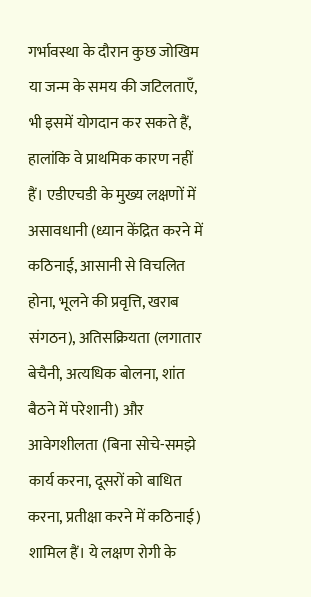गर्भावस्था के दौरान कुछ जोखिम या जन्म के समय की जटिलताएँ, भी इसमें योगदान कर सकते हैं, हालांकि वे प्राथमिक कारण नहीं हैं। एडीएचडी के मुख्य लक्षणों में असावधानी (ध्यान केंद्रित करने में कठिनाई, आसानी से विचलित होना, भूलने की प्रवृत्ति, खराब संगठन), अतिसक्रियता (लगातार बेचैनी, अत्यधिक बोलना, शांत बैठने में परेशानी) और आवेगशीलता (बिना सोचे-समझे कार्य करना, दूसरों को बाधित करना, प्रतीक्षा करने में कठिनाई) शामिल हैं। ये लक्षण रोगी के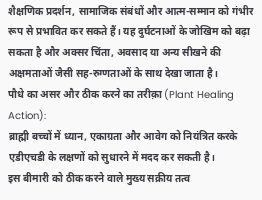शैक्षणिक प्रदर्शन, सामाजिक संबंधों और आत्म-सम्मान को गंभीर रूप से प्रभावित कर सकते हैं। यह दुर्घटनाओं के जोखिम को बढ़ा सकता है और अक्सर चिंता, अवसाद या अन्य सीखने की अक्षमताओं जैसी सह-रुग्णताओं के साथ देखा जाता है।
पौधे का असर और ठीक करने का तरीक़ा (Plant Healing Action):
ब्राह्मी बच्चों में ध्यान, एकाग्रता और आवेग को नियंत्रित करके एडीएचडी के लक्षणों को सुधारने में मदद कर सकती है।
इस बीमारी को ठीक करने वाले मुख्य सक्रीय तत्व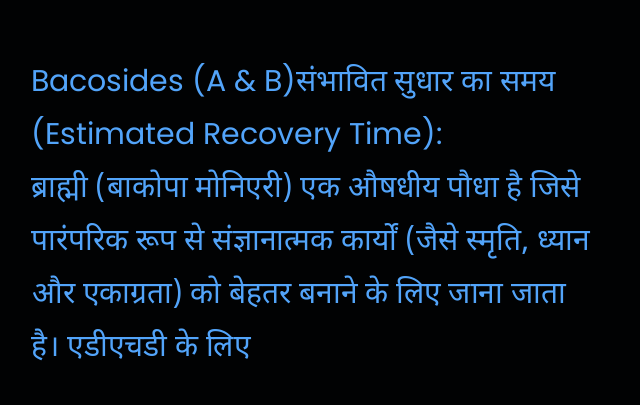Bacosides (A & B)संभावित सुधार का समय (Estimated Recovery Time):
ब्राह्मी (बाकोपा मोनिएरी) एक औषधीय पौधा है जिसे पारंपरिक रूप से संज्ञानात्मक कार्यों (जैसे स्मृति, ध्यान और एकाग्रता) को बेहतर बनाने के लिए जाना जाता है। एडीएचडी के लिए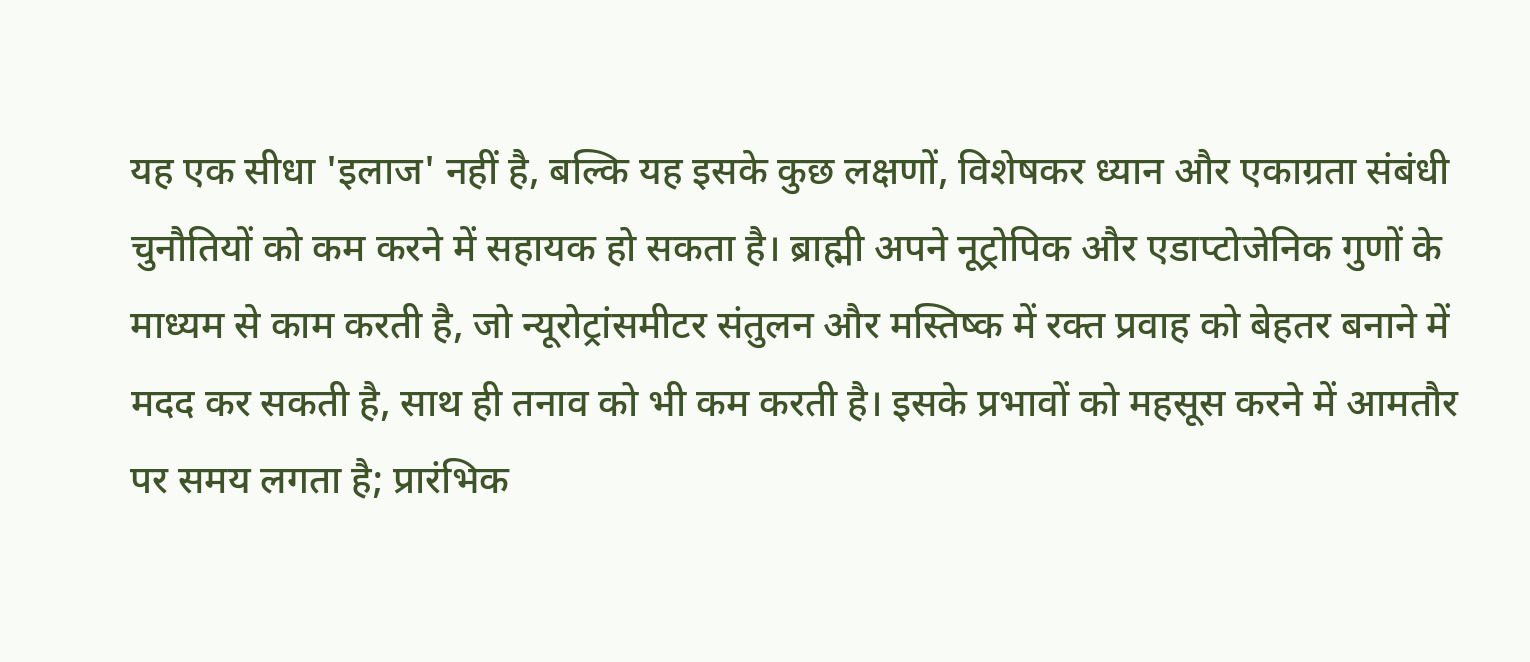यह एक सीधा 'इलाज' नहीं है, बल्कि यह इसके कुछ लक्षणों, विशेषकर ध्यान और एकाग्रता संबंधी चुनौतियों को कम करने में सहायक हो सकता है। ब्राह्मी अपने नूट्रोपिक और एडाप्टोजेनिक गुणों के माध्यम से काम करती है, जो न्यूरोट्रांसमीटर संतुलन और मस्तिष्क में रक्त प्रवाह को बेहतर बनाने में मदद कर सकती है, साथ ही तनाव को भी कम करती है। इसके प्रभावों को महसूस करने में आमतौर पर समय लगता है; प्रारंभिक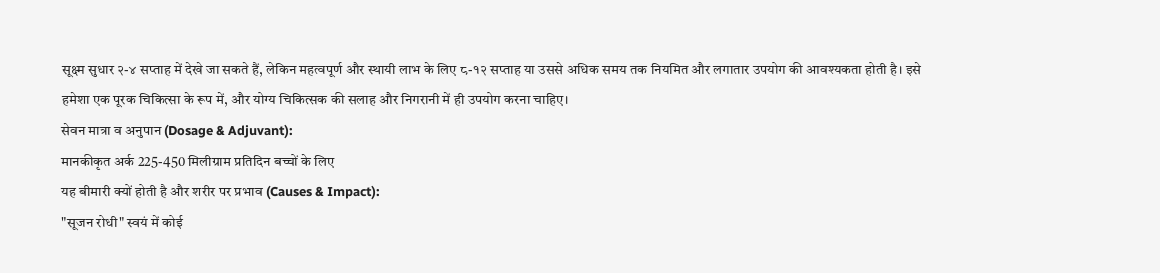सूक्ष्म सुधार २-४ सप्ताह में देखे जा सकते हैं, लेकिन महत्वपूर्ण और स्थायी लाभ के लिए ८-१२ सप्ताह या उससे अधिक समय तक नियमित और लगातार उपयोग की आवश्यकता होती है। इसे हमेशा एक पूरक चिकित्सा के रूप में, और योग्य चिकित्सक की सलाह और निगरानी में ही उपयोग करना चाहिए।
सेवन मात्रा व अनुपान (Dosage & Adjuvant):
मानकीकृत अर्क 225-450 मिलीग्राम प्रतिदिन बच्चों के लिए
यह बीमारी क्यों होती है और शरीर पर प्रभाव (Causes & Impact):
"सूजन रोधी" स्वयं में कोई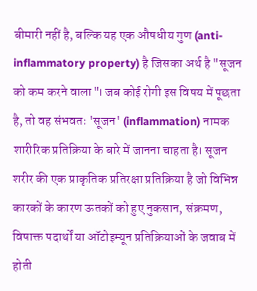बीमारी नहीं है, बल्कि यह एक औषधीय गुण (anti-inflammatory property) है जिसका अर्थ है "सूजन को कम करने वाला"। जब कोई रोगी इस विषय में पूछता है, तो वह संभवतः 'सूजन' (inflammation) नामक शारीरिक प्रतिक्रिया के बारे में जानना चाहता है। सूजन शरीर की एक प्राकृतिक प्रतिरक्षा प्रतिक्रिया है जो विभिन्न कारकों के कारण ऊतकों को हुए नुकसान, संक्रमण, विषाक्त पदार्थों या ऑटोइम्यून प्रतिक्रियाओं के जवाब में होती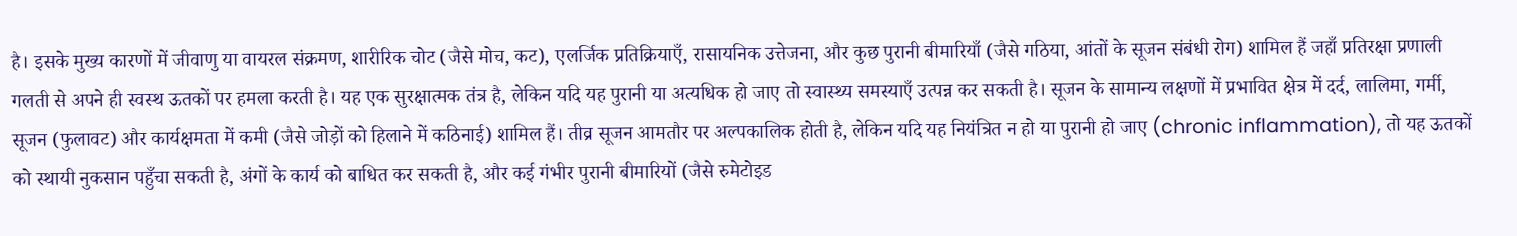है। इसके मुख्य कारणों में जीवाणु या वायरल संक्रमण, शारीरिक चोट (जैसे मोच, कट), एलर्जिक प्रतिक्रियाएँ, रासायनिक उत्तेजना, और कुछ पुरानी बीमारियाँ (जैसे गठिया, आंतों के सूजन संबंधी रोग) शामिल हैं जहाँ प्रतिरक्षा प्रणाली गलती से अपने ही स्वस्थ ऊतकों पर हमला करती है। यह एक सुरक्षात्मक तंत्र है, लेकिन यदि यह पुरानी या अत्यधिक हो जाए तो स्वास्थ्य समस्याएँ उत्पन्न कर सकती है। सूजन के सामान्य लक्षणों में प्रभावित क्षेत्र में दर्द, लालिमा, गर्मी, सूजन (फुलावट) और कार्यक्षमता में कमी (जैसे जोड़ों को हिलाने में कठिनाई) शामिल हैं। तीव्र सूजन आमतौर पर अल्पकालिक होती है, लेकिन यदि यह नियंत्रित न हो या पुरानी हो जाए (chronic inflammation), तो यह ऊतकों को स्थायी नुकसान पहुँचा सकती है, अंगों के कार्य को बाधित कर सकती है, और कई गंभीर पुरानी बीमारियों (जैसे रुमेटोइड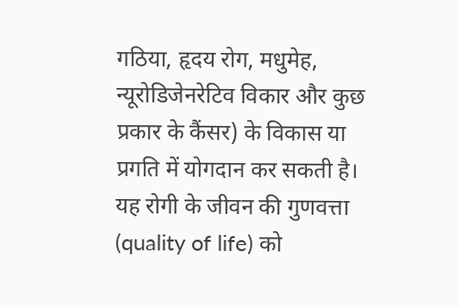गठिया, हृदय रोग, मधुमेह, न्यूरोडिजेनरेटिव विकार और कुछ प्रकार के कैंसर) के विकास या प्रगति में योगदान कर सकती है। यह रोगी के जीवन की गुणवत्ता (quality of life) को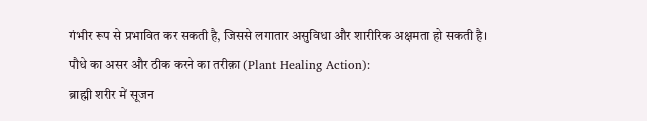गंभीर रूप से प्रभावित कर सकती है, जिससे लगातार असुविधा और शारीरिक अक्षमता हो सकती है।
पौधे का असर और ठीक करने का तरीक़ा (Plant Healing Action):
ब्राह्मी शरीर में सूजन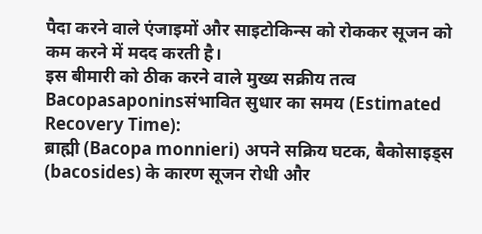पैदा करने वाले एंजाइमों और साइटोकिन्स को रोककर सूजन को कम करने में मदद करती है।
इस बीमारी को ठीक करने वाले मुख्य सक्रीय तत्व
Bacopasaponinsसंभावित सुधार का समय (Estimated Recovery Time):
ब्राह्मी (Bacopa monnieri) अपने सक्रिय घटक, बैकोसाइड्स (bacosides) के कारण सूजन रोधी और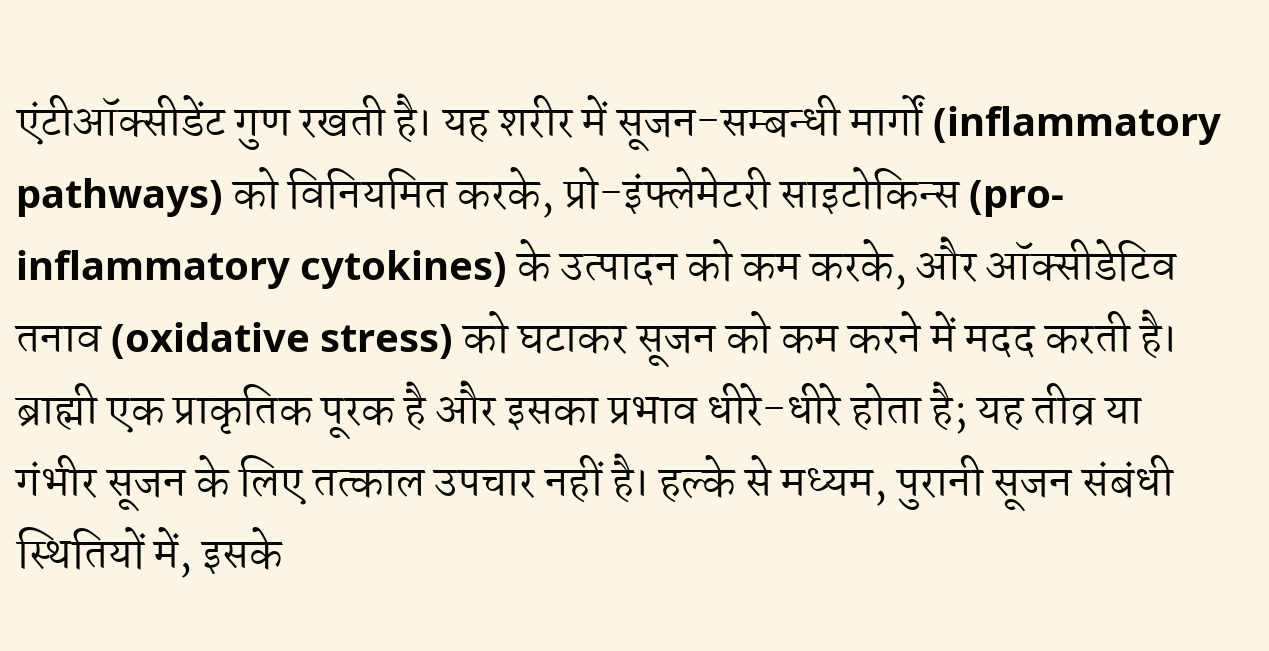एंटीऑक्सीडेंट गुण रखती है। यह शरीर में सूजन-सम्बन्धी मार्गों (inflammatory pathways) को विनियमित करके, प्रो-इंफ्लेमेटरी साइटोकिन्स (pro-inflammatory cytokines) के उत्पादन को कम करके, और ऑक्सीडेटिव तनाव (oxidative stress) को घटाकर सूजन को कम करने में मदद करती है। ब्राह्मी एक प्राकृतिक पूरक है और इसका प्रभाव धीरे-धीरे होता है; यह तीव्र या गंभीर सूजन के लिए तत्काल उपचार नहीं है। हल्के से मध्यम, पुरानी सूजन संबंधी स्थितियों में, इसके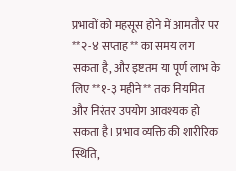प्रभावों को महसूस होने में आमतौर पर **२-४ सप्ताह** का समय लग सकता है, और इष्टतम या पूर्ण लाभ के लिए **१-३ महीने** तक नियमित और निरंतर उपयोग आवश्यक हो सकता है। प्रभाव व्यक्ति की शारीरिक स्थिति,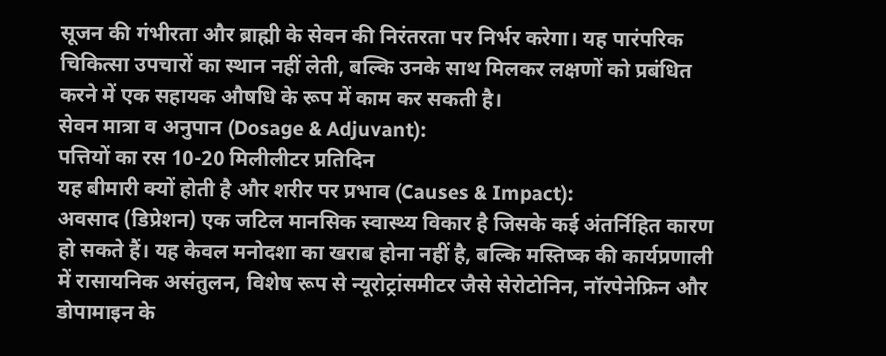सूजन की गंभीरता और ब्राह्मी के सेवन की निरंतरता पर निर्भर करेगा। यह पारंपरिक चिकित्सा उपचारों का स्थान नहीं लेती, बल्कि उनके साथ मिलकर लक्षणों को प्रबंधित करने में एक सहायक औषधि के रूप में काम कर सकती है।
सेवन मात्रा व अनुपान (Dosage & Adjuvant):
पत्तियों का रस 10-20 मिलीलीटर प्रतिदिन
यह बीमारी क्यों होती है और शरीर पर प्रभाव (Causes & Impact):
अवसाद (डिप्रेशन) एक जटिल मानसिक स्वास्थ्य विकार है जिसके कई अंतर्निहित कारण हो सकते हैं। यह केवल मनोदशा का खराब होना नहीं है, बल्कि मस्तिष्क की कार्यप्रणाली में रासायनिक असंतुलन, विशेष रूप से न्यूरोट्रांसमीटर जैसे सेरोटोनिन, नॉरपेनेफ्रिन और डोपामाइन के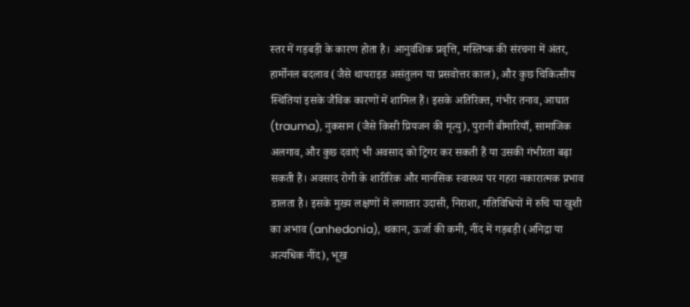स्तर में गड़बड़ी के कारण होता है। आनुवंशिक प्रवृत्ति, मस्तिष्क की संरचना में अंतर, हार्मोनल बदलाव (जैसे थायराइड असंतुलन या प्रसवोत्तर काल), और कुछ चिकित्सीय स्थितियां इसके जैविक कारणों में शामिल हैं। इसके अतिरिक्त, गंभीर तनाव, आघात (trauma), नुकसान (जैसे किसी प्रियजन की मृत्यु), पुरानी बीमारियाँ, सामाजिक अलगाव, और कुछ दवाएं भी अवसाद को ट्रिगर कर सकती हैं या उसकी गंभीरता बढ़ा सकती हैं। अवसाद रोगी के शारीरिक और मानसिक स्वास्थ्य पर गहरा नकारात्मक प्रभाव डालता है। इसके मुख्य लक्षणों में लगातार उदासी, निराशा, गतिविधियों में रुचि या खुशी का अभाव (anhedonia), थकान, ऊर्जा की कमी, नींद में गड़बड़ी (अनिद्रा या अत्यधिक नींद), भूख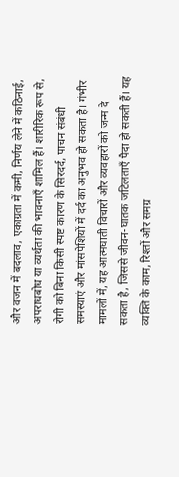और वजन में बदलाव, एकाग्रता में कमी, निर्णय लेने में कठिनाई, अपराधबोध या व्यर्थता की भावनाएँ शामिल हैं। शारीरिक रूप से, रोगी को बिना किसी स्पष्ट कारण के सिरदर्द, पाचन संबंधी समस्याएं और मांसपेशियों में दर्द का अनुभव हो सकता है। गंभीर मामलों में, यह आत्मघाती विचारों और व्यवहारों को जन्म दे सकता है, जिससे जीवन-घातक जटिलताएँ पैदा हो सकती हैं। यह व्यक्ति के काम, रिश्तों और समग्र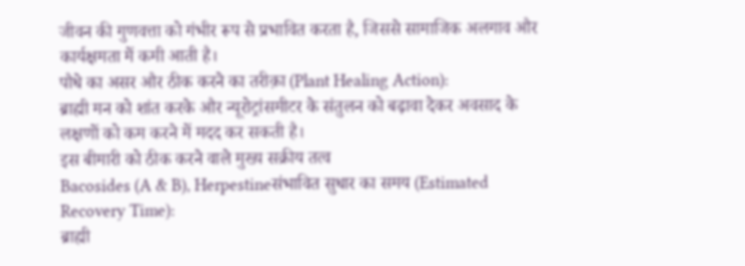जीवन की गुणवत्ता को गंभीर रूप से प्रभावित करता है, जिससे सामाजिक अलगाव और कार्यक्षमता में कमी आती है।
पौधे का असर और ठीक करने का तरीक़ा (Plant Healing Action):
ब्राह्मी मन को शांत करके और न्यूरोट्रांसमीटर के संतुलन को बढ़ावा देकर अवसाद के लक्षणों को कम करने में मदद कर सकती है।
इस बीमारी को ठीक करने वाले मुख्य सक्रीय तत्व
Bacosides (A & B), Herpestineसंभावित सुधार का समय (Estimated Recovery Time):
ब्राह्मी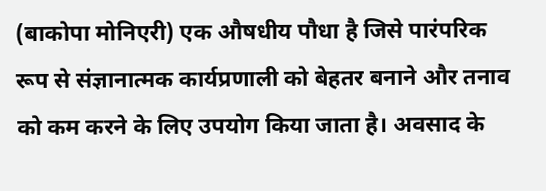(बाकोपा मोनिएरी) एक औषधीय पौधा है जिसे पारंपरिक रूप से संज्ञानात्मक कार्यप्रणाली को बेहतर बनाने और तनाव को कम करने के लिए उपयोग किया जाता है। अवसाद के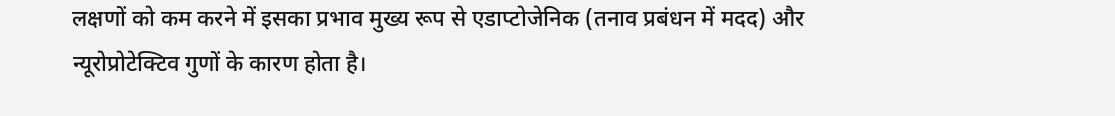लक्षणों को कम करने में इसका प्रभाव मुख्य रूप से एडाप्टोजेनिक (तनाव प्रबंधन में मदद) और न्यूरोप्रोटेक्टिव गुणों के कारण होता है।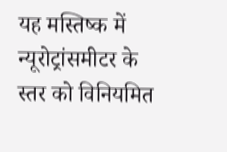यह मस्तिष्क में न्यूरोट्रांसमीटर के स्तर को विनियमित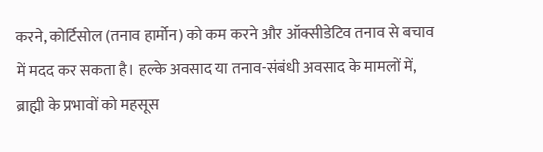करने, कोर्टिसोल (तनाव हार्मोन) को कम करने और ऑक्सीडेटिव तनाव से बचाव में मदद कर सकता है। हल्के अवसाद या तनाव-संबंधी अवसाद के मामलों में, ब्राह्मी के प्रभावों को महसूस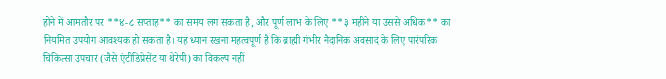होने में आमतौर पर **४-८ सप्ताह** का समय लग सकता है, और पूर्ण लाभ के लिए **३ महीने या उससे अधिक** का नियमित उपयोग आवश्यक हो सकता है। यह ध्यान रखना महत्वपूर्ण है कि ब्राह्मी गंभीर नैदानिक अवसाद के लिए पारंपरिक चिकित्सा उपचार (जैसे एंटीडिप्रेसेंट या थेरेपी) का विकल्प नहीं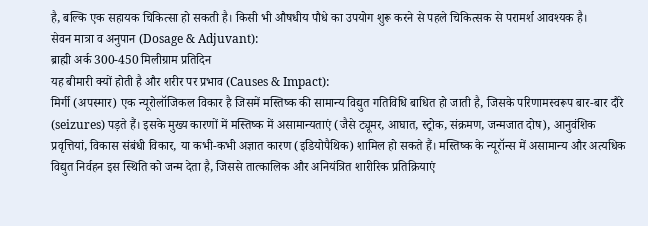है, बल्कि एक सहायक चिकित्सा हो सकती है। किसी भी औषधीय पौधे का उपयोग शुरू करने से पहले चिकित्सक से परामर्श आवश्यक है।
सेवन मात्रा व अनुपान (Dosage & Adjuvant):
ब्राह्मी अर्क 300-450 मिलीग्राम प्रतिदिन
यह बीमारी क्यों होती है और शरीर पर प्रभाव (Causes & Impact):
मिर्गी (अपस्मार) एक न्यूरोलॉजिकल विकार है जिसमें मस्तिष्क की सामान्य विद्युत गतिविधि बाधित हो जाती है, जिसके परिणामस्वरूप बार-बार दौरे (seizures) पड़ते हैं। इसके मुख्य कारणों में मस्तिष्क में असामान्यताएं (जैसे ट्यूमर, आघात, स्ट्रोक, संक्रमण, जन्मजात दोष), आनुवंशिक प्रवृत्तियां, विकास संबंधी विकार, या कभी-कभी अज्ञात कारण (इडियोपैथिक) शामिल हो सकते हैं। मस्तिष्क के न्यूरॉन्स में असामान्य और अत्यधिक विद्युत निर्वहन इस स्थिति को जन्म देता है, जिससे तात्कालिक और अनियंत्रित शारीरिक प्रतिक्रियाएं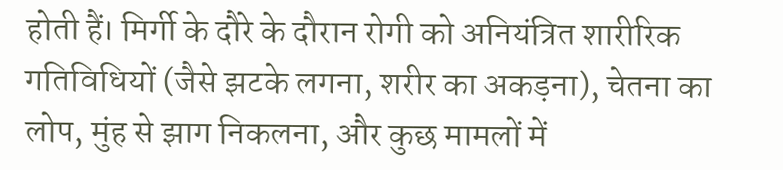होती हैं। मिर्गी के दौरे के दौरान रोगी को अनियंत्रित शारीरिक गतिविधियों (जैसे झटके लगना, शरीर का अकड़ना), चेतना का लोप, मुंह से झाग निकलना, और कुछ मामलों में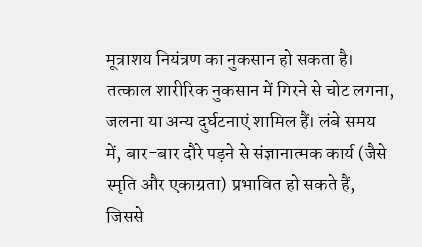मूत्राशय नियंत्रण का नुकसान हो सकता है। तत्काल शारीरिक नुकसान में गिरने से चोट लगना, जलना या अन्य दुर्घटनाएं शामिल हैं। लंबे समय में, बार-बार दौरे पड़ने से संज्ञानात्मक कार्य (जैसे स्मृति और एकाग्रता) प्रभावित हो सकते हैं, जिससे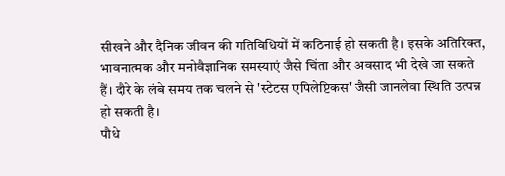सीखने और दैनिक जीवन की गतिविधियों में कठिनाई हो सकती है। इसके अतिरिक्त, भावनात्मक और मनोवैज्ञानिक समस्याएं जैसे चिंता और अवसाद भी देखे जा सकते हैं। दौरे के लंबे समय तक चलने से 'स्टेटस एपिलेप्टिकस' जैसी जानलेवा स्थिति उत्पन्न हो सकती है।
पौधे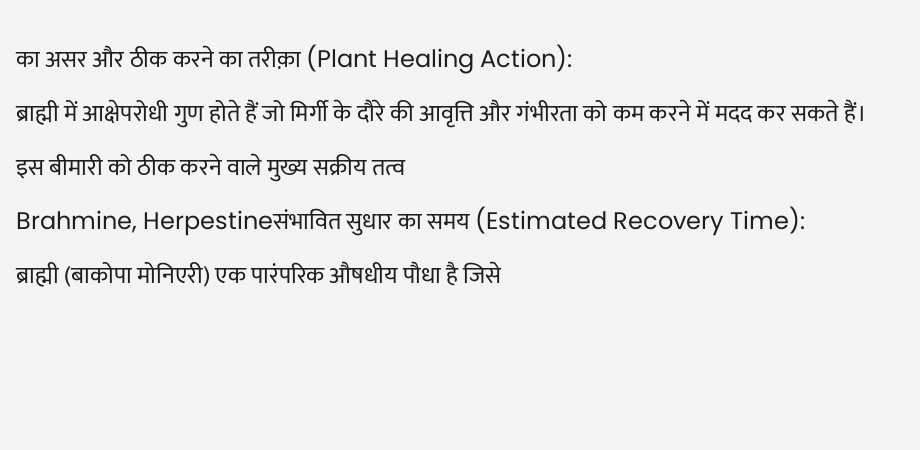का असर और ठीक करने का तरीक़ा (Plant Healing Action):
ब्राह्मी में आक्षेपरोधी गुण होते हैं जो मिर्गी के दौरे की आवृत्ति और गंभीरता को कम करने में मदद कर सकते हैं।
इस बीमारी को ठीक करने वाले मुख्य सक्रीय तत्व
Brahmine, Herpestineसंभावित सुधार का समय (Estimated Recovery Time):
ब्राह्मी (बाकोपा मोनिएरी) एक पारंपरिक औषधीय पौधा है जिसे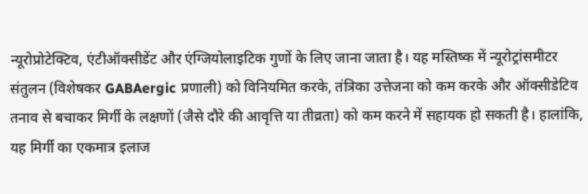न्यूरोप्रोटेक्टिव, एंटीऑक्सीडेंट और एंग्जियोलाइटिक गुणों के लिए जाना जाता है। यह मस्तिष्क में न्यूरोट्रांसमीटर संतुलन (विशेषकर GABAergic प्रणाली) को विनियमित करके, तंत्रिका उत्तेजना को कम करके और ऑक्सीडेटिव तनाव से बचाकर मिर्गी के लक्षणों (जैसे दौरे की आवृत्ति या तीव्रता) को कम करने में सहायक हो सकती है। हालांकि, यह मिर्गी का एकमात्र इलाज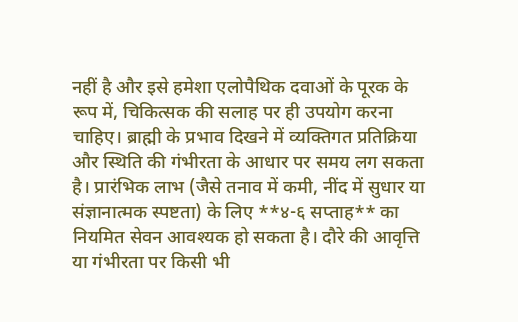नहीं है और इसे हमेशा एलोपैथिक दवाओं के पूरक के रूप में, चिकित्सक की सलाह पर ही उपयोग करना चाहिए। ब्राह्मी के प्रभाव दिखने में व्यक्तिगत प्रतिक्रिया और स्थिति की गंभीरता के आधार पर समय लग सकता है। प्रारंभिक लाभ (जैसे तनाव में कमी, नींद में सुधार या संज्ञानात्मक स्पष्टता) के लिए **४-६ सप्ताह** का नियमित सेवन आवश्यक हो सकता है। दौरे की आवृत्ति या गंभीरता पर किसी भी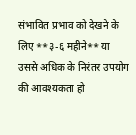संभावित प्रभाव को देखने के लिए **३-६ महीने** या उससे अधिक के निरंतर उपयोग की आवश्यकता हो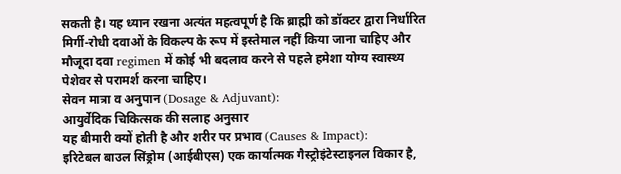सकती है। यह ध्यान रखना अत्यंत महत्वपूर्ण है कि ब्राह्मी को डॉक्टर द्वारा निर्धारित मिर्गी-रोधी दवाओं के विकल्प के रूप में इस्तेमाल नहीं किया जाना चाहिए और मौजूदा दवा regimen में कोई भी बदलाव करने से पहले हमेशा योग्य स्वास्थ्य पेशेवर से परामर्श करना चाहिए।
सेवन मात्रा व अनुपान (Dosage & Adjuvant):
आयुर्वेदिक चिकित्सक की सलाह अनुसार
यह बीमारी क्यों होती है और शरीर पर प्रभाव (Causes & Impact):
इरिटेबल बाउल सिंड्रोम (आईबीएस) एक कार्यात्मक गैस्ट्रोइंटेस्टाइनल विकार है,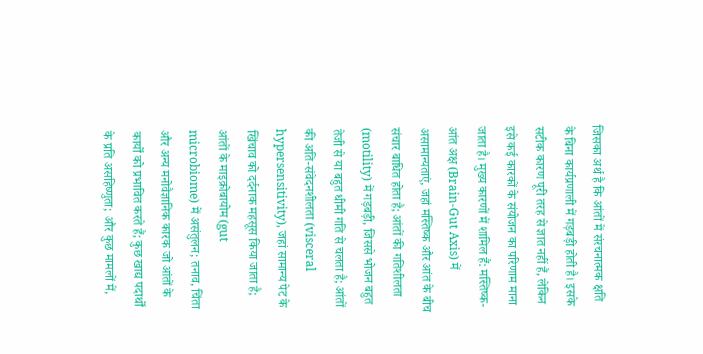जिसका अर्थ है कि आंतों में संरचनात्मक क्षति के बिना कार्यप्रणाली में गड़बड़ी होती है। इसके सटीक कारण पूरी तरह से ज्ञात नहीं हैं, लेकिन इसे कई कारकों के संयोजन का परिणाम माना जाता है। मुख्य कारणों में शामिल हैं: मस्तिष्क-आंत अक्ष (Brain-Gut Axis) में असामान्यताएं, जहां मस्तिष्क और आंत के बीच संचार बाधित होता है; आंतों की गतिशीलता (motility) में गड़बड़ी, जिससे भोजन बहुत तेजी से या बहुत धीमी गति से चलता है; आंतों की अति-संवेदनशीलता (visceral hypersensitivity), जहां सामान्य पेट के खिंचाव को दर्दनाक महसूस किया जाता है; आंतों के माइक्रोबायोम (gut microbiome) में असंतुलन; तनाव, चिंता और अन्य मनोवैज्ञानिक कारक जो आंतों के कार्यों को प्रभावित करते हैं; कुछ खाद्य पदार्थों के प्रति असहिष्णुता; और कुछ मामलों में,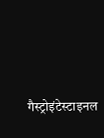गैस्ट्रोइंटेस्टाइनल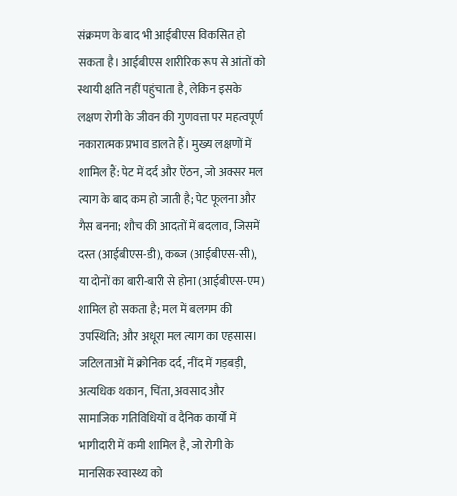संक्रमण के बाद भी आईबीएस विकसित हो सकता है। आईबीएस शारीरिक रूप से आंतों को स्थायी क्षति नहीं पहुंचाता है, लेकिन इसके लक्षण रोगी के जीवन की गुणवत्ता पर महत्वपूर्ण नकारात्मक प्रभाव डालते हैं। मुख्य लक्षणों में शामिल हैं: पेट में दर्द और ऐंठन, जो अक्सर मल त्याग के बाद कम हो जाती है; पेट फूलना और गैस बनना; शौच की आदतों में बदलाव, जिसमें दस्त (आईबीएस-डी), कब्ज (आईबीएस-सी), या दोनों का बारी-बारी से होना (आईबीएस-एम) शामिल हो सकता है; मल में बलगम की उपस्थिति; और अधूरा मल त्याग का एहसास। जटिलताओं में क्रोनिक दर्द, नींद में गड़बड़ी, अत्यधिक थकान, चिंता, अवसाद और सामाजिक गतिविधियों व दैनिक कार्यों में भागीदारी में कमी शामिल है, जो रोगी के मानसिक स्वास्थ्य को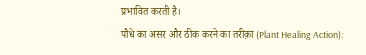प्रभावित करती है।
पौधे का असर और ठीक करने का तरीक़ा (Plant Healing Action):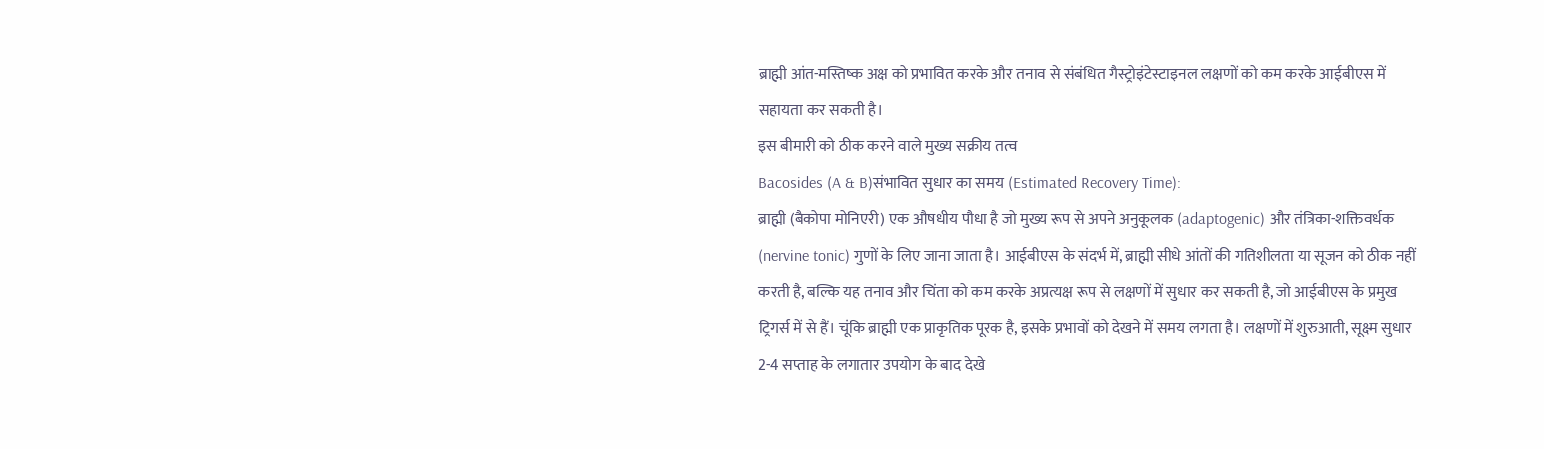ब्राह्मी आंत-मस्तिष्क अक्ष को प्रभावित करके और तनाव से संबंधित गैस्ट्रोइंटेस्टाइनल लक्षणों को कम करके आईबीएस में सहायता कर सकती है।
इस बीमारी को ठीक करने वाले मुख्य सक्रीय तत्व
Bacosides (A & B)संभावित सुधार का समय (Estimated Recovery Time):
ब्राह्मी (बैकोपा मोनिएरी) एक औषधीय पौधा है जो मुख्य रूप से अपने अनुकूलक (adaptogenic) और तंत्रिका-शक्तिवर्धक (nervine tonic) गुणों के लिए जाना जाता है। आईबीएस के संदर्भ में, ब्राह्मी सीधे आंतों की गतिशीलता या सूजन को ठीक नहीं करती है, बल्कि यह तनाव और चिंता को कम करके अप्रत्यक्ष रूप से लक्षणों में सुधार कर सकती है, जो आईबीएस के प्रमुख ट्रिगर्स में से हैं। चूंकि ब्राह्मी एक प्राकृतिक पूरक है, इसके प्रभावों को देखने में समय लगता है। लक्षणों में शुरुआती, सूक्ष्म सुधार 2-4 सप्ताह के लगातार उपयोग के बाद देखे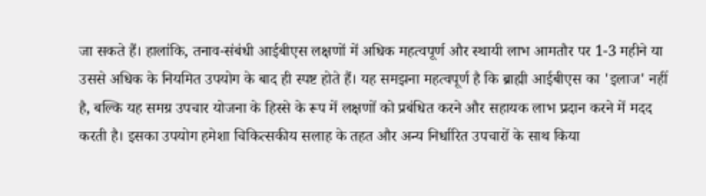जा सकते हैं। हालांकि, तनाव-संबंधी आईबीएस लक्षणों में अधिक महत्वपूर्ण और स्थायी लाभ आमतौर पर 1-3 महीने या उससे अधिक के नियमित उपयोग के बाद ही स्पष्ट होते हैं। यह समझना महत्वपूर्ण है कि ब्राह्मी आईबीएस का 'इलाज' नहीं है, बल्कि यह समग्र उपचार योजना के हिस्से के रूप में लक्षणों को प्रबंधित करने और सहायक लाभ प्रदान करने में मदद करती है। इसका उपयोग हमेशा चिकित्सकीय सलाह के तहत और अन्य निर्धारित उपचारों के साथ किया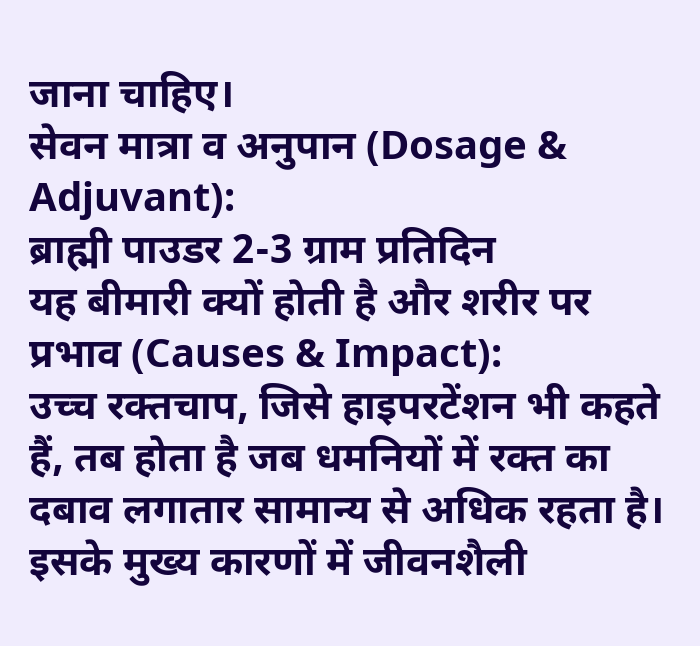जाना चाहिए।
सेवन मात्रा व अनुपान (Dosage & Adjuvant):
ब्राह्मी पाउडर 2-3 ग्राम प्रतिदिन
यह बीमारी क्यों होती है और शरीर पर प्रभाव (Causes & Impact):
उच्च रक्तचाप, जिसे हाइपरटेंशन भी कहते हैं, तब होता है जब धमनियों में रक्त का दबाव लगातार सामान्य से अधिक रहता है। इसके मुख्य कारणों में जीवनशैली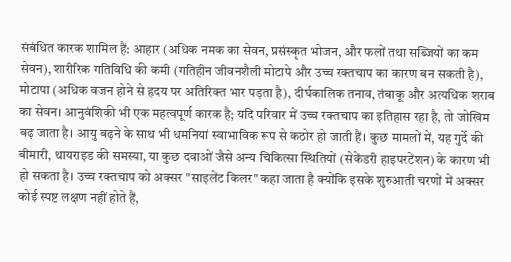संबंधित कारक शामिल हैं: आहार (अधिक नमक का सेवन, प्रसंस्कृत भोजन, और फलों तथा सब्जियों का कम सेवन), शारीरिक गतिविधि की कमी (गतिहीन जीवनशैली मोटापे और उच्च रक्तचाप का कारण बन सकती है), मोटापा (अधिक वजन होने से हृदय पर अतिरिक्त भार पड़ता है), दीर्घकालिक तनाव, तंबाकू और अत्यधिक शराब का सेवन। आनुवंशिकी भी एक महत्वपूर्ण कारक है; यदि परिवार में उच्च रक्तचाप का इतिहास रहा है, तो जोखिम बढ़ जाता है। आयु बढ़ने के साथ भी धमनियां स्वाभाविक रूप से कठोर हो जाती हैं। कुछ मामलों में, यह गुर्दे की बीमारी, थायराइड की समस्या, या कुछ दवाओं जैसे अन्य चिकित्सा स्थितियों (सेकेंडरी हाइपरटेंशन) के कारण भी हो सकता है। उच्च रक्तचाप को अक्सर "साइलेंट किलर" कहा जाता है क्योंकि इसके शुरुआती चरणों में अक्सर कोई स्पष्ट लक्षण नहीं होते हैं,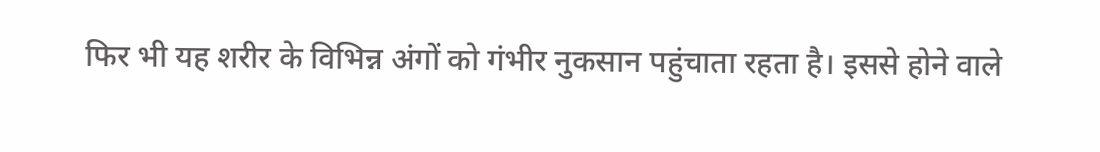फिर भी यह शरीर के विभिन्न अंगों को गंभीर नुकसान पहुंचाता रहता है। इससे होने वाले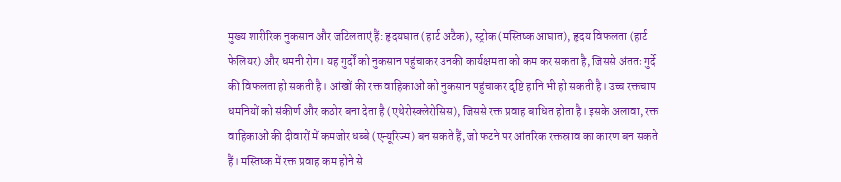मुख्य शारीरिक नुकसान और जटिलताएं हैं: हृदयघात (हार्ट अटैक), स्ट्रोक (मस्तिष्क आघात), हृदय विफलता (हार्ट फेलियर) और धमनी रोग। यह गुर्दों को नुकसान पहुंचाकर उनकी कार्यक्षमता को कम कर सकता है, जिससे अंततः गुर्दे की विफलता हो सकती है। आंखों की रक्त वाहिकाओं को नुकसान पहुंचाकर दृष्टि हानि भी हो सकती है। उच्च रक्तचाप धमनियों को संकीर्ण और कठोर बना देता है (एथेरोस्क्लेरोसिस), जिससे रक्त प्रवाह बाधित होता है। इसके अलावा, रक्त वाहिकाओं की दीवारों में कमजोर धब्बे (एन्यूरिज्म) बन सकते हैं, जो फटने पर आंतरिक रक्तस्राव का कारण बन सकते हैं। मस्तिष्क में रक्त प्रवाह कम होने से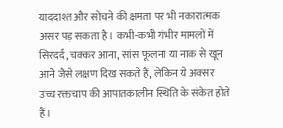याददाश्त और सोचने की क्षमता पर भी नकारात्मक असर पड़ सकता है। कभी-कभी गंभीर मामलों में सिरदर्द, चक्कर आना, सांस फूलना या नाक से खून आने जैसे लक्षण दिख सकते हैं, लेकिन ये अक्सर उच्च रक्तचाप की आपातकालीन स्थिति के संकेत होते हैं।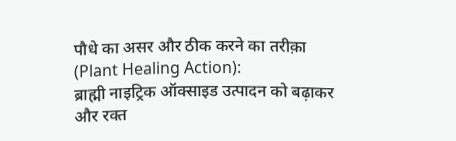पौधे का असर और ठीक करने का तरीक़ा (Plant Healing Action):
ब्राह्मी नाइट्रिक ऑक्साइड उत्पादन को बढ़ाकर और रक्त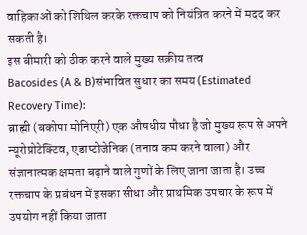वाहिकाओं को शिथिल करके रक्तचाप को नियंत्रित करने में मदद कर सकती है।
इस बीमारी को ठीक करने वाले मुख्य सक्रीय तत्व
Bacosides (A & B)संभावित सुधार का समय (Estimated Recovery Time):
ब्राह्मी (बकोपा मोनिएरी) एक औषधीय पौधा है जो मुख्य रूप से अपने न्यूरोप्रोटेक्टिव, एडाप्टोजेनिक (तनाव कम करने वाला) और संज्ञानात्मक क्षमता बढ़ाने वाले गुणों के लिए जाना जाता है। उच्च रक्तचाप के प्रबंधन में इसका सीधा और प्राथमिक उपचार के रूप में उपयोग नहीं किया जाता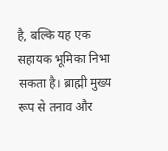है, बल्कि यह एक सहायक भूमिका निभा सकता है। ब्राह्मी मुख्य रूप से तनाव और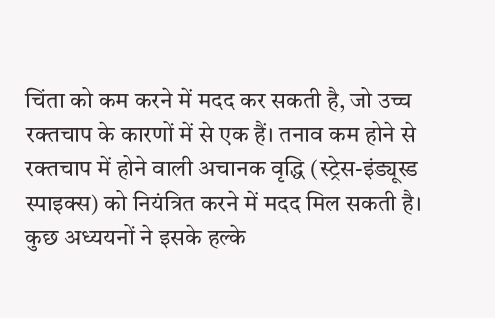चिंता को कम करने में मदद कर सकती है, जो उच्च रक्तचाप के कारणों में से एक हैं। तनाव कम होने से रक्तचाप में होने वाली अचानक वृद्धि (स्ट्रेस-इंड्यूस्ड स्पाइक्स) को नियंत्रित करने में मदद मिल सकती है। कुछ अध्ययनों ने इसके हल्के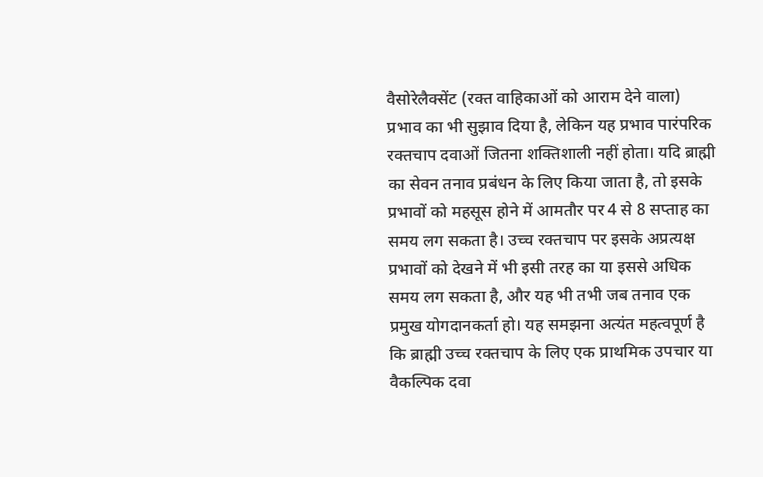वैसोरेलैक्सेंट (रक्त वाहिकाओं को आराम देने वाला) प्रभाव का भी सुझाव दिया है, लेकिन यह प्रभाव पारंपरिक रक्तचाप दवाओं जितना शक्तिशाली नहीं होता। यदि ब्राह्मी का सेवन तनाव प्रबंधन के लिए किया जाता है, तो इसके प्रभावों को महसूस होने में आमतौर पर 4 से 8 सप्ताह का समय लग सकता है। उच्च रक्तचाप पर इसके अप्रत्यक्ष प्रभावों को देखने में भी इसी तरह का या इससे अधिक समय लग सकता है, और यह भी तभी जब तनाव एक प्रमुख योगदानकर्ता हो। यह समझना अत्यंत महत्वपूर्ण है कि ब्राह्मी उच्च रक्तचाप के लिए एक प्राथमिक उपचार या वैकल्पिक दवा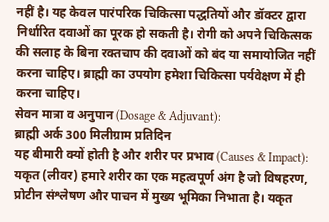नहीं है। यह केवल पारंपरिक चिकित्सा पद्धतियों और डॉक्टर द्वारा निर्धारित दवाओं का पूरक हो सकती है। रोगी को अपने चिकित्सक की सलाह के बिना रक्तचाप की दवाओं को बंद या समायोजित नहीं करना चाहिए। ब्राह्मी का उपयोग हमेशा चिकित्सा पर्यवेक्षण में ही करना चाहिए।
सेवन मात्रा व अनुपान (Dosage & Adjuvant):
ब्राह्मी अर्क 300 मिलीग्राम प्रतिदिन
यह बीमारी क्यों होती है और शरीर पर प्रभाव (Causes & Impact):
यकृत (लीवर) हमारे शरीर का एक महत्वपूर्ण अंग है जो विषहरण, प्रोटीन संश्लेषण और पाचन में मुख्य भूमिका निभाता है। यकृत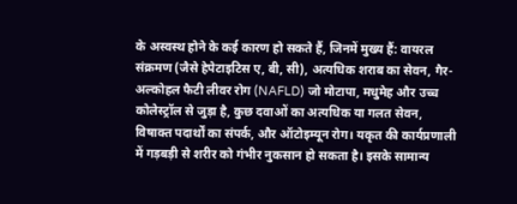के अस्वस्थ होने के कई कारण हो सकते हैं, जिनमें मुख्य हैं: वायरल संक्रमण (जैसे हेपेटाइटिस ए, बी, सी), अत्यधिक शराब का सेवन, गैर-अल्कोहल फैटी लीवर रोग (NAFLD) जो मोटापा, मधुमेह और उच्च कोलेस्ट्रॉल से जुड़ा है, कुछ दवाओं का अत्यधिक या गलत सेवन, विषाक्त पदार्थों का संपर्क, और ऑटोइम्यून रोग। यकृत की कार्यप्रणाली में गड़बड़ी से शरीर को गंभीर नुकसान हो सकता है। इसके सामान्य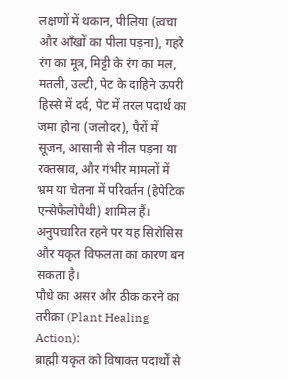लक्षणों में थकान, पीलिया (त्वचा और आँखों का पीला पड़ना), गहरे रंग का मूत्र, मिट्टी के रंग का मल, मतली, उल्टी, पेट के दाहिने ऊपरी हिस्से में दर्द, पेट में तरल पदार्थ का जमा होना (जलोदर), पैरों में सूजन, आसानी से नील पड़ना या रक्तस्राव, और गंभीर मामलों में भ्रम या चेतना में परिवर्तन (हेपेटिक एन्सेफैलोपैथी) शामिल हैं। अनुपचारित रहने पर यह सिरोसिस और यकृत विफलता का कारण बन सकता है।
पौधे का असर और ठीक करने का तरीक़ा (Plant Healing Action):
ब्राह्मी यकृत को विषाक्त पदार्थों से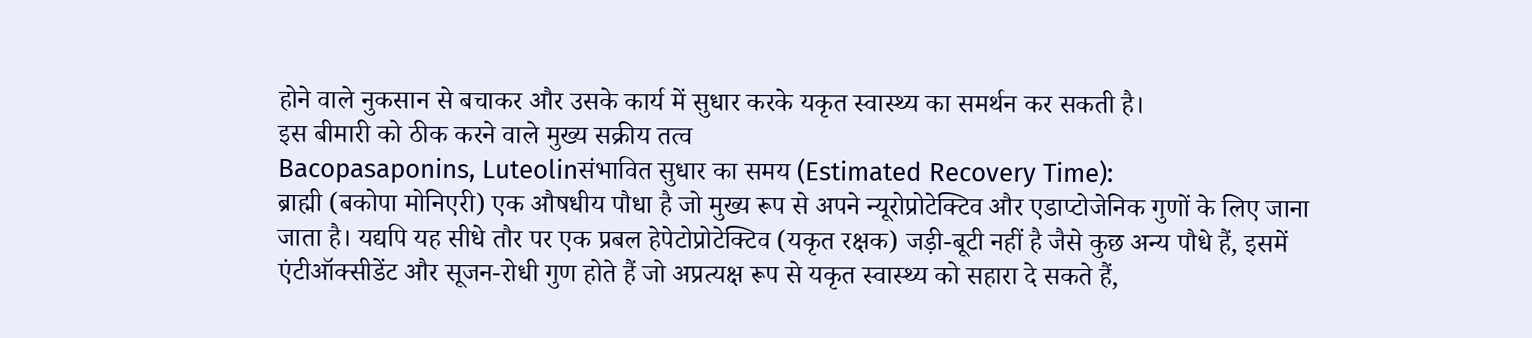होने वाले नुकसान से बचाकर और उसके कार्य में सुधार करके यकृत स्वास्थ्य का समर्थन कर सकती है।
इस बीमारी को ठीक करने वाले मुख्य सक्रीय तत्व
Bacopasaponins, Luteolinसंभावित सुधार का समय (Estimated Recovery Time):
ब्राह्मी (बकोपा मोनिएरी) एक औषधीय पौधा है जो मुख्य रूप से अपने न्यूरोप्रोटेक्टिव और एडाप्टोजेनिक गुणों के लिए जाना जाता है। यद्यपि यह सीधे तौर पर एक प्रबल हेपेटोप्रोटेक्टिव (यकृत रक्षक) जड़ी-बूटी नहीं है जैसे कुछ अन्य पौधे हैं, इसमें एंटीऑक्सीडेंट और सूजन-रोधी गुण होते हैं जो अप्रत्यक्ष रूप से यकृत स्वास्थ्य को सहारा दे सकते हैं,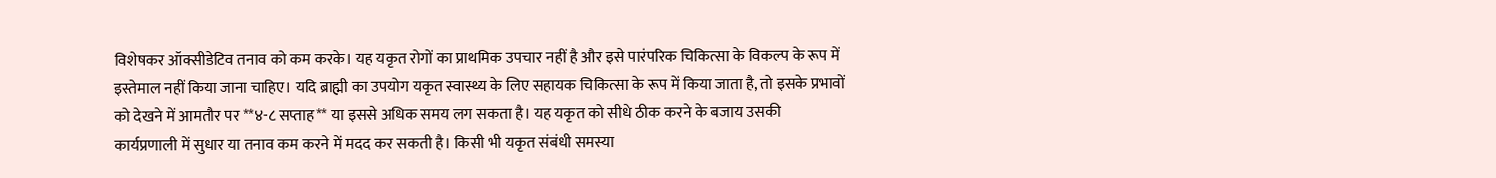विशेषकर ऑक्सीडेटिव तनाव को कम करके। यह यकृत रोगों का प्राथमिक उपचार नहीं है और इसे पारंपरिक चिकित्सा के विकल्प के रूप में इस्तेमाल नहीं किया जाना चाहिए। यदि ब्राह्मी का उपयोग यकृत स्वास्थ्य के लिए सहायक चिकित्सा के रूप में किया जाता है, तो इसके प्रभावों को देखने में आमतौर पर **४-८ सप्ताह** या इससे अधिक समय लग सकता है। यह यकृत को सीधे ठीक करने के बजाय उसकी कार्यप्रणाली में सुधार या तनाव कम करने में मदद कर सकती है। किसी भी यकृत संबंधी समस्या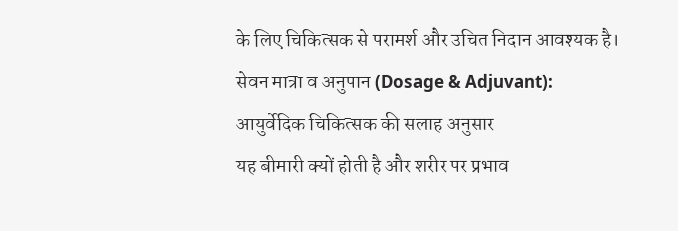के लिए चिकित्सक से परामर्श और उचित निदान आवश्यक है।
सेवन मात्रा व अनुपान (Dosage & Adjuvant):
आयुर्वेदिक चिकित्सक की सलाह अनुसार
यह बीमारी क्यों होती है और शरीर पर प्रभाव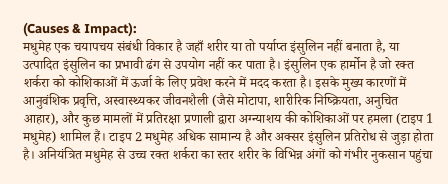(Causes & Impact):
मधुमेह एक चयापचय संबंधी विकार है जहाँ शरीर या तो पर्याप्त इंसुलिन नहीं बनाता है, या उत्पादित इंसुलिन का प्रभावी ढंग से उपयोग नहीं कर पाता है। इंसुलिन एक हार्मोन है जो रक्त शर्करा को कोशिकाओं में ऊर्जा के लिए प्रवेश करने में मदद करता है। इसके मुख्य कारणों में आनुवंशिक प्रवृत्ति, अस्वास्थ्यकर जीवनशैली (जैसे मोटापा, शारीरिक निष्क्रियता, अनुचित आहार), और कुछ मामलों में प्रतिरक्षा प्रणाली द्वारा अग्न्याशय की कोशिकाओं पर हमला (टाइप 1 मधुमेह) शामिल हैं। टाइप 2 मधुमेह अधिक सामान्य है और अक्सर इंसुलिन प्रतिरोध से जुड़ा होता है। अनियंत्रित मधुमेह से उच्च रक्त शर्करा का स्तर शरीर के विभिन्न अंगों को गंभीर नुकसान पहुंचा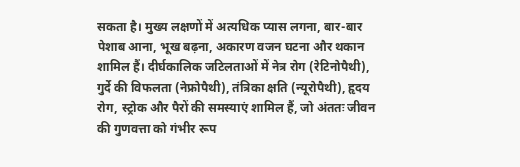सकता है। मुख्य लक्षणों में अत्यधिक प्यास लगना, बार-बार पेशाब आना, भूख बढ़ना, अकारण वजन घटना और थकान शामिल हैं। दीर्घकालिक जटिलताओं में नेत्र रोग (रेटिनोपैथी), गुर्दे की विफलता (नेफ्रोपैथी), तंत्रिका क्षति (न्यूरोपैथी), हृदय रोग, स्ट्रोक और पैरों की समस्याएं शामिल हैं, जो अंततः जीवन की गुणवत्ता को गंभीर रूप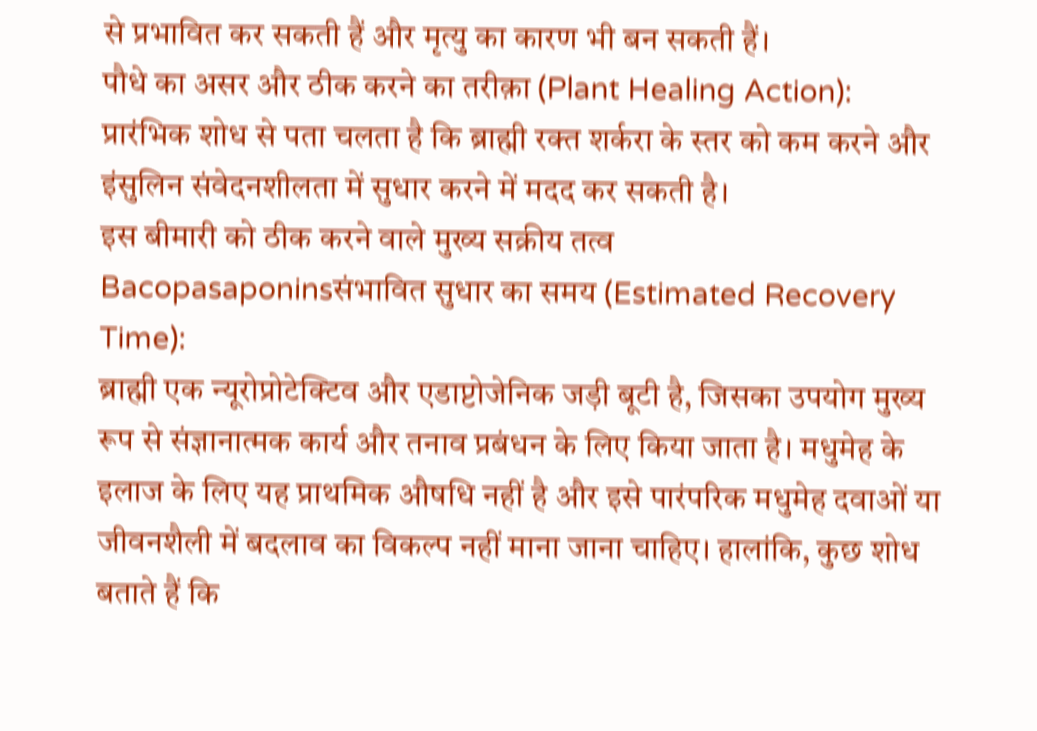से प्रभावित कर सकती हैं और मृत्यु का कारण भी बन सकती हैं।
पौधे का असर और ठीक करने का तरीक़ा (Plant Healing Action):
प्रारंभिक शोध से पता चलता है कि ब्राह्मी रक्त शर्करा के स्तर को कम करने और इंसुलिन संवेदनशीलता में सुधार करने में मदद कर सकती है।
इस बीमारी को ठीक करने वाले मुख्य सक्रीय तत्व
Bacopasaponinsसंभावित सुधार का समय (Estimated Recovery Time):
ब्राह्मी एक न्यूरोप्रोटेक्टिव और एडाप्टोजेनिक जड़ी बूटी है, जिसका उपयोग मुख्य रूप से संज्ञानात्मक कार्य और तनाव प्रबंधन के लिए किया जाता है। मधुमेह के इलाज के लिए यह प्राथमिक औषधि नहीं है और इसे पारंपरिक मधुमेह दवाओं या जीवनशैली में बदलाव का विकल्प नहीं माना जाना चाहिए। हालांकि, कुछ शोध बताते हैं कि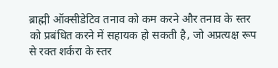ब्राह्मी ऑक्सीडेटिव तनाव को कम करने और तनाव के स्तर को प्रबंधित करने में सहायक हो सकती है, जो अप्रत्यक्ष रूप से रक्त शर्करा के स्तर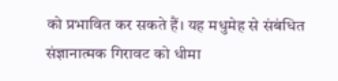को प्रभावित कर सकते हैं। यह मधुमेह से संबंधित संज्ञानात्मक गिरावट को धीमा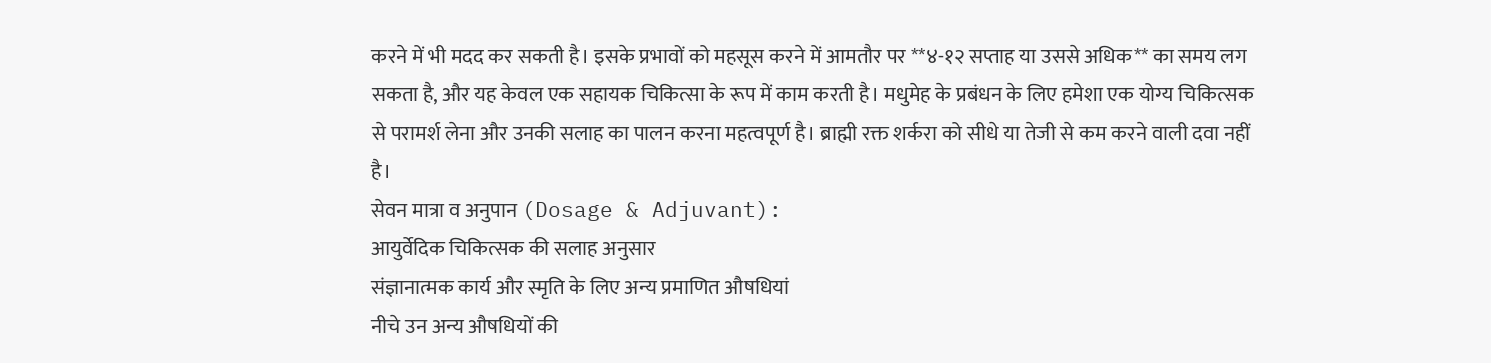करने में भी मदद कर सकती है। इसके प्रभावों को महसूस करने में आमतौर पर **४-१२ सप्ताह या उससे अधिक** का समय लग सकता है, और यह केवल एक सहायक चिकित्सा के रूप में काम करती है। मधुमेह के प्रबंधन के लिए हमेशा एक योग्य चिकित्सक से परामर्श लेना और उनकी सलाह का पालन करना महत्वपूर्ण है। ब्राह्मी रक्त शर्करा को सीधे या तेजी से कम करने वाली दवा नहीं है।
सेवन मात्रा व अनुपान (Dosage & Adjuvant):
आयुर्वेदिक चिकित्सक की सलाह अनुसार
संज्ञानात्मक कार्य और स्मृति के लिए अन्य प्रमाणित औषधियां
नीचे उन अन्य औषधियों की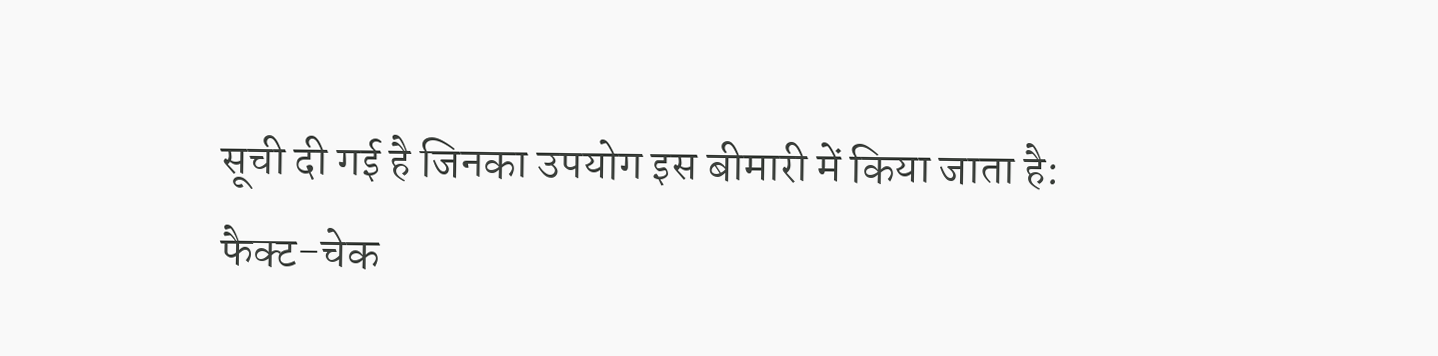सूची दी गई है जिनका उपयोग इस बीमारी में किया जाता है:
फैक्ट-चेक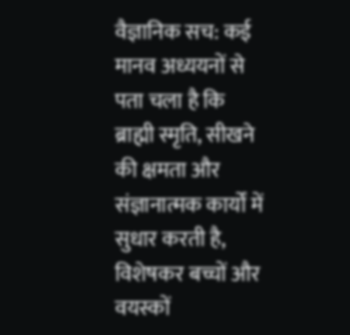वैज्ञानिक सच: कई मानव अध्ययनों से पता चला है कि ब्राह्मी स्मृति, सीखने की क्षमता और संज्ञानात्मक कार्यों में सुधार करती है, विशेषकर बच्चों और वयस्कों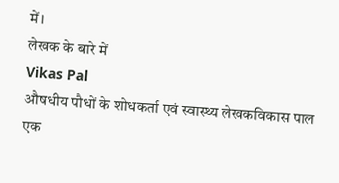में।
लेखक के बारे में
Vikas Pal
औषधीय पौधों के शोधकर्ता एवं स्वास्थ्य लेखकविकास पाल एक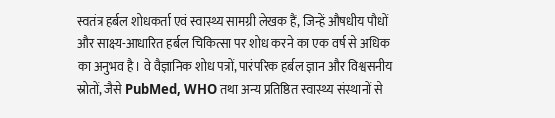स्वतंत्र हर्बल शोधकर्ता एवं स्वास्थ्य सामग्री लेखक हैं, जिन्हें औषधीय पौधों और साक्ष्य-आधारित हर्बल चिकित्सा पर शोध करने का एक वर्ष से अधिक का अनुभव है। वे वैज्ञानिक शोध पत्रों, पारंपरिक हर्बल ज्ञान और विश्वसनीय स्रोतों, जैसे PubMed, WHO तथा अन्य प्रतिष्ठित स्वास्थ्य संस्थानों से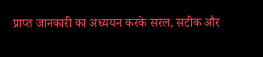प्राप्त जानकारी का अध्ययन करके सरल, सटीक और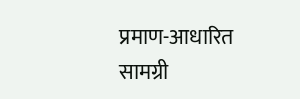प्रमाण-आधारित सामग्री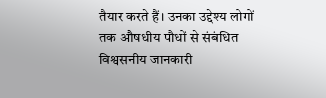तैयार करते हैं। उनका उद्देश्य लोगों तक औषधीय पौधों से संबंधित विश्वसनीय जानकारी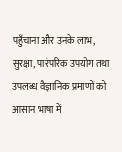पहुँचाना और उनके लाभ, सुरक्षा, पारंपरिक उपयोग तथा उपलब्ध वैज्ञानिक प्रमाणों को आसान भाषा में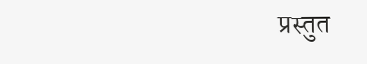प्रस्तुत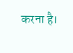करना है।